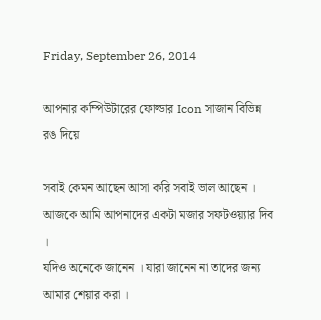Friday, September 26, 2014

আপনার কম্পিউটারের ফোল্ডার Icon সাজান বিভিন্ন রঙ দিয়ে

সবাই কেমন আছেন আসা করি সবাই ভাল আছেন ।
আজকে আমি আপনাদের একটা মজার সফটওয়্যার দিব ।
যদিও অনেকে জানেন । যারা জানেন না তাদের জন্য আমার শেয়ার করা ।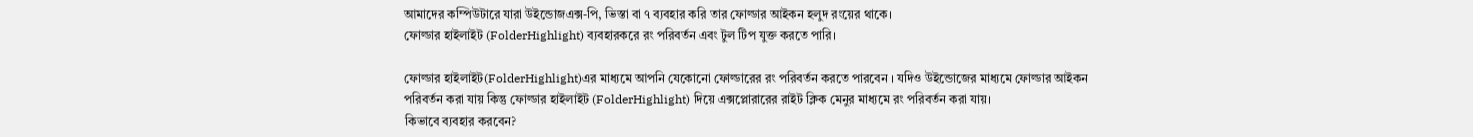আমাদের কম্পিউটারে যারা উইন্ডোজএক্স-পি, ভিস্তা বা ৭ ব্যবহার করি তার ফোল্ডার আইকন হলুদ রংয়ের থাকে।
ফোল্ডার হাইলাইট (FolderHighlight) ব্যবহারকরে রং পরিবর্তন এবং টুল টিপ যুক্ত করতে পারি।

ফোল্ডার হাইলাইট(FolderHighlight)এর মাধ্যমে আপনি যেকোনো ফোল্ডারের রং পরিবর্তন করতে পারবেন । যদিও উইন্ডোজের মাধ্যমে ফোল্ডার আইকন পরিবর্তন করা যায় কিন্তু ফোল্ডার হাইলাইট (FolderHighlight) দিয়ে এক্সপ্লোরারের রাইট ক্লিক মেনুর মাধ্যমে রং পরিবর্তন করা যায়।
কিভাবে ব্যবহার করবেন?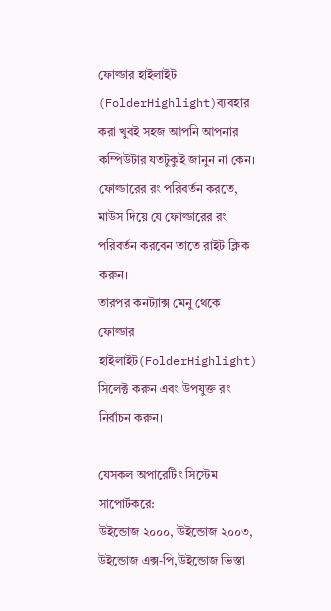ফোল্ডার হাইলাইট (FolderHighlight)ব্যবহার করা খুবই সহজ আপনি আপনার কম্পিউটার যতটুকুই জানুন না কেন।
ফোল্ডারের রং পরিবর্তন করতে, মাউস দিয়ে যে ফোল্ডারের রং পরিবর্তন করবেন তাতে রাইট ক্লিক করুন।
তারপর কনট্যাক্স মেনু থেকে ফোল্ডার হাইলাইট(FolderHighlight) সিলেক্ট করুন এবং উপযুক্ত রং নির্বাচন করুন।

যেসকল অপারেটিং সিস্টেম সাপোর্টকরে:
উইন্ডোজ ২০০০, উইন্ডোজ ২০০৩, উইন্ডোজ এক্স-পি,উইন্ডোজ ভিস্তা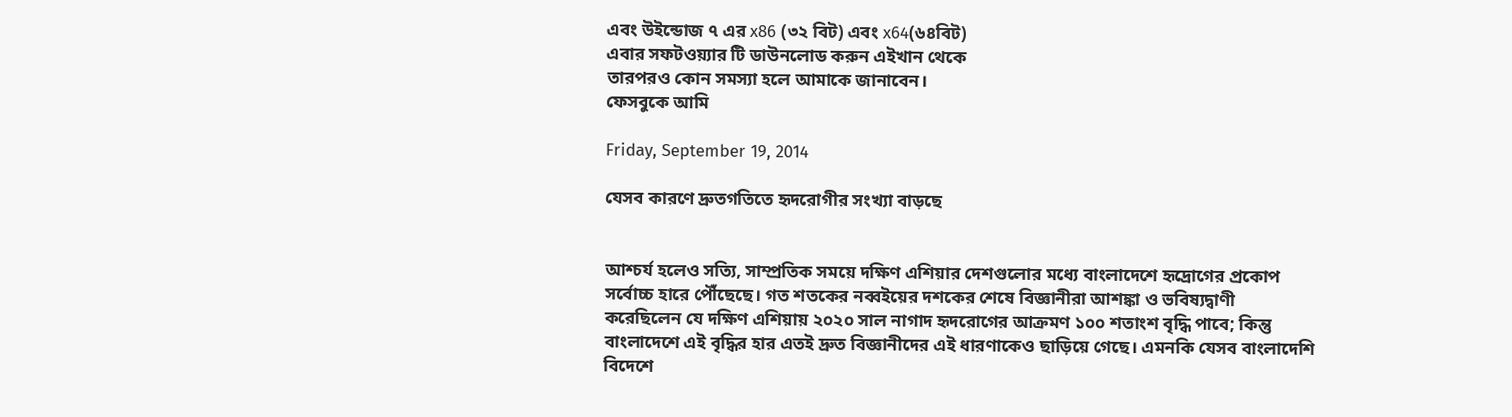এবং উইন্ডোজ ৭ এর x86 (৩২ বিট) এবং x64(৬৪বিট)
এবার সফটওয়্যার টি ডাউনলোড করুন এইখান থেকে
তারপরও কোন সমস্যা হলে আমাকে জানাবেন।
ফেসবুকে আমি

Friday, September 19, 2014

যেসব কারণে দ্রুতগতিতে হৃদরোগীর সংখ্যা বাড়ছে


আশ্চর্য হলেও সত্যি, সাম্প্রতিক সময়ে দক্ষিণ এশিয়ার দেশগুলোর মধ্যে বাংলাদেশে হৃদ্রোগের প্রকোপ সর্বোচ্চ হারে পৌঁছেছে। গত শতকের নব্বইয়ের দশকের শেষে বিজ্ঞানীরা আশঙ্কা ও ভবিষ্যদ্বাণী করেছিলেন যে দক্ষিণ এশিয়ায় ২০২০ সাল নাগাদ হৃদরোগের আক্রমণ ১০০ শতাংশ বৃদ্ধি পাবে; কিন্তু বাংলাদেশে এই বৃদ্ধির হার এতই দ্রুত বিজ্ঞানীদের এই ধারণাকেও ছাড়িয়ে গেছে। এমনকি যেসব বাংলাদেশি বিদেশে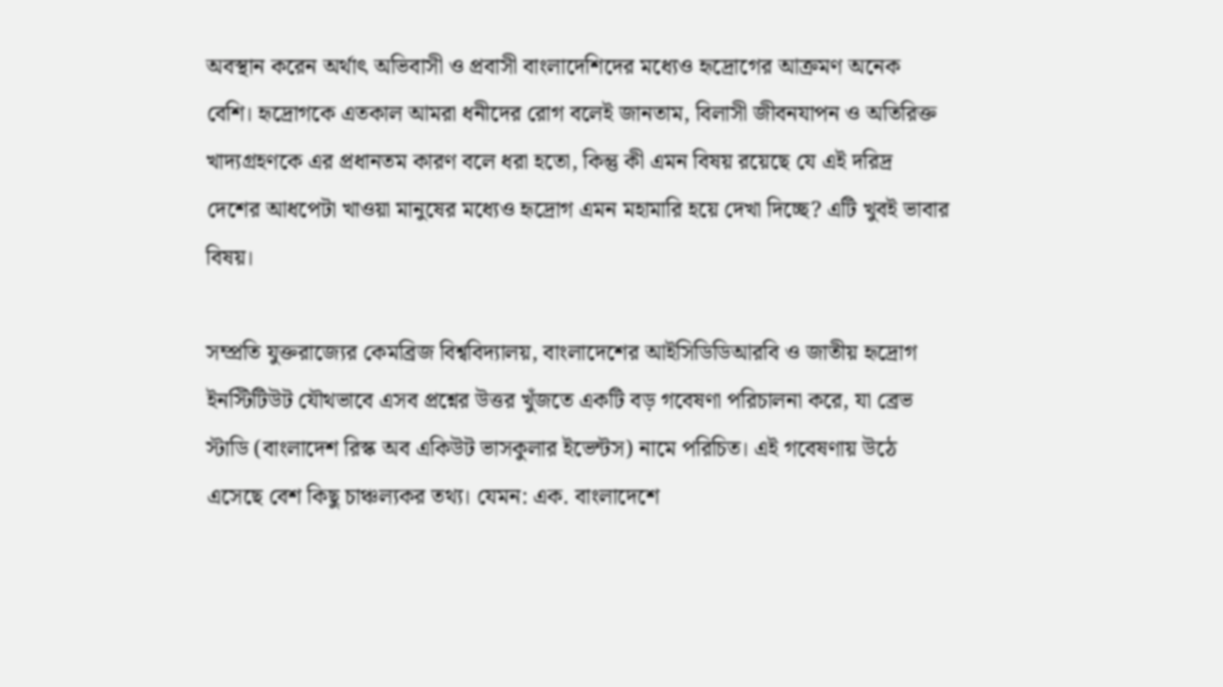অবস্থান করেন অর্থাৎ অভিবাসী ও প্রবাসী বাংলাদেশিদের মধ্যেও হৃদ্রোগের আক্রমণ অনেক বেশি। হৃদ্রোগকে এতকাল আমরা ধনীদের রোগ বলেই জানতাম, বিলাসী জীবনযাপন ও অতিরিক্ত খাদ্যগ্রহণকে এর প্রধানতম কারণ বলে ধরা হতো, কিন্তু কী এমন বিষয় রয়েছে যে এই দরিদ্র দেশের আধপেটা খাওয়া মানুষের মধ্যেও হৃদ্রোগ এমন মহামারি হয়ে দেখা দিচ্ছে? এটি খুবই ভাবার বিষয়।

সম্প্রতি যুক্তরাজ্যের কেমব্রিজ বিশ্ববিদ্যালয়, বাংলাদেশের আইসিডিডিআরবি ও জাতীয় হৃদ্রোগ ইনস্টিটিউট যৌথভাবে এসব প্রশ্নের উত্তর খুঁজতে একটি বড় গবেষণা পরিচালনা করে, যা ব্রেভ স্টাডি (বাংলাদেশ রিস্ক অব একিউট ভাসকুলার ইভেন্টস) নামে পরিচিত। এই গবেষণায় উঠে এসেছে বেশ কিছু চাঞ্চল্যকর তথ্য। যেমন: এক. বাংলাদেশে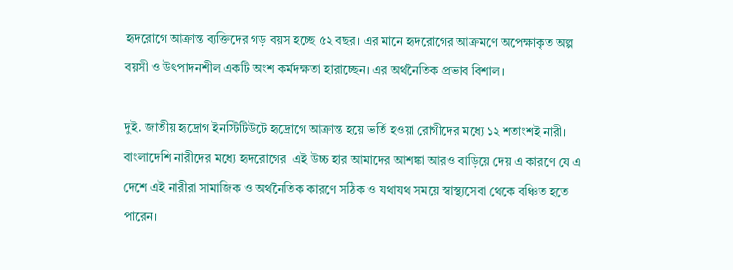হৃদরোগে আক্রান্ত ব্যক্তিদের গড় বয়স হচ্ছে ৫২ বছর। এর মানে হৃদরোগের আক্রমণে অপেক্ষাকৃত অল্প বয়সী ও উৎপাদনশীল একটি অংশ কর্মদক্ষতা হারাচ্ছেন। এর অর্থনৈতিক প্রভাব বিশাল।

দুই. জাতীয় হৃদ্রোগ ইনস্টিটিউটে হৃদ্রোগে আক্রান্ত হয়ে ভর্তি হওয়া রোগীদের মধ্যে ১২ শতাংশই নারী। বাংলাদেশি নারীদের মধ্যে হৃদরোগের  এই উচ্চ হার আমাদের আশঙ্কা আরও বাড়িয়ে দেয় এ কারণে যে এ দেশে এই নারীরা সামাজিক ও অর্থনৈতিক কারণে সঠিক ও যথাযথ সময়ে স্বাস্থ্যসেবা থেকে বঞ্চিত হতে পারেন।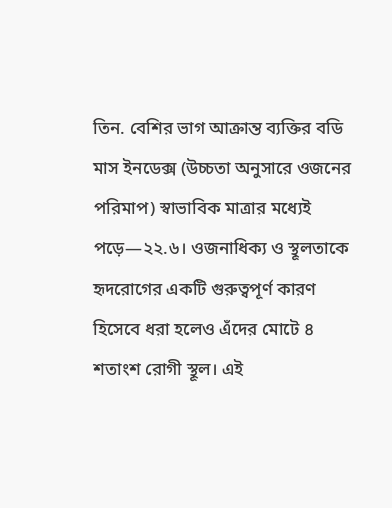তিন. বেশির ভাগ আক্রান্ত ব্যক্তির বডি মাস ইনডেক্স (উচ্চতা অনুসারে ওজনের পরিমাপ) স্বাভাবিক মাত্রার মধ্যেই পড়ে—২২.৬। ওজনাধিক্য ও স্থূলতাকে হৃদরোগের একটি গুরুত্বপূর্ণ কারণ হিসেবে ধরা হলেও এঁদের মোটে ৪ শতাংশ রোগী স্থূল। এই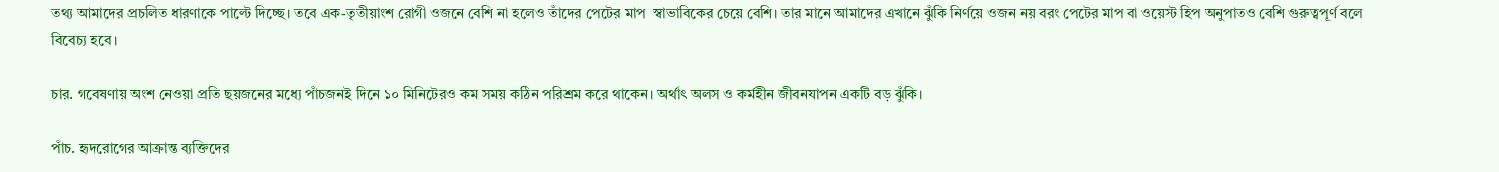তথ্য আমাদের প্রচলিত ধারণাকে পাল্টে দিচ্ছে। তবে এক-তৃতীয়াংশ রোগী ওজনে বেশি না হলেও তাঁদের পেটের মাপ  স্বাভাবিকের চেয়ে বেশি। তার মানে আমাদের এখানে ঝুঁকি নির্ণয়ে ওজন নয় বরং পেটের মাপ বা ওয়েস্ট হিপ অনুপাতও বেশি গুরুত্বপূর্ণ বলে বিবেচ্য হবে।

চার. গবেষণায় অংশ নেওয়া প্রতি ছয়জনের মধ্যে পাঁচজনই দিনে ১০ মিনিটেরও কম সময় কঠিন পরিশ্রম করে থাকেন। অর্থাৎ অলস ও কর্মহীন জীবনযাপন একটি বড় ঝুঁকি।

পাঁচ. হৃদরোগের আক্রান্ত ব্যক্তিদের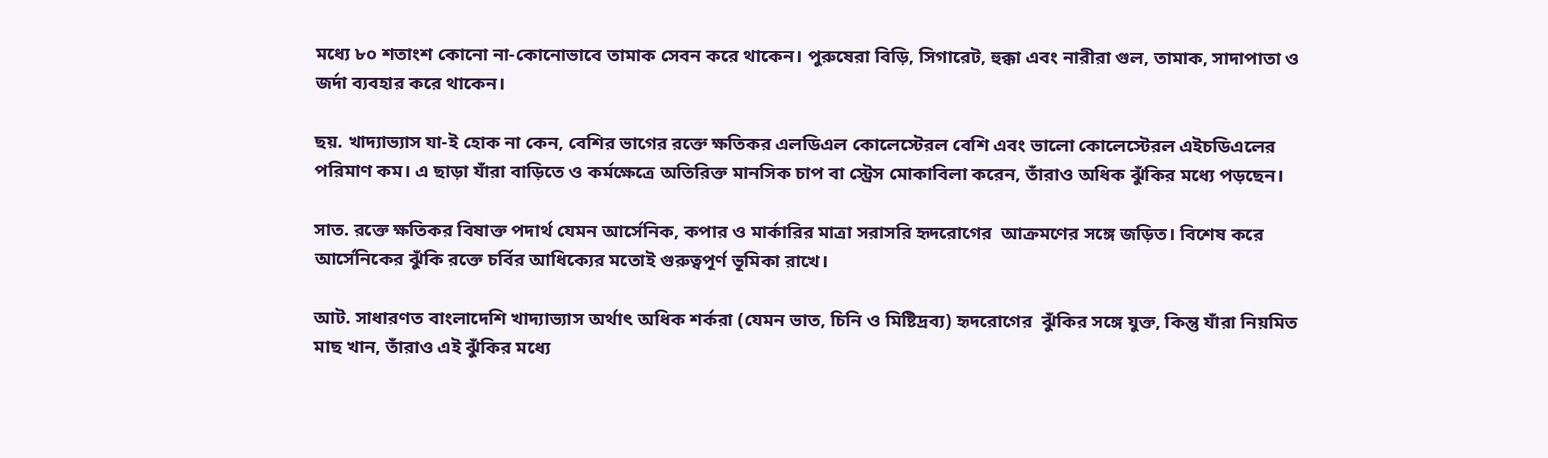মধ্যে ৮০ শতাংশ কোনো না-কোনোভাবে তামাক সেবন করে থাকেন। পুরুষেরা বিড়ি, সিগারেট, হুক্কা এবং নারীরা গুল, তামাক, সাদাপাতা ও জর্দা ব্যবহার করে থাকেন।

ছয়. খাদ্যাভ্যাস যা-ই হোক না কেন, বেশির ভাগের রক্তে ক্ষতিকর এলডিএল কোলেস্টেরল বেশি এবং ভালো কোলেস্টেরল এইচডিএলের পরিমাণ কম। এ ছাড়া যাঁরা বাড়িতে ও কর্মক্ষেত্রে অতিরিক্ত মানসিক চাপ বা স্ট্রেস মোকাবিলা করেন, তাঁরাও অধিক ঝুঁকির মধ্যে পড়ছেন।

সাত. রক্তে ক্ষতিকর বিষাক্ত পদার্থ যেমন আর্সেনিক, কপার ও মার্কারির মাত্রা সরাসরি হৃদরোগের  আক্রমণের সঙ্গে জড়িত। বিশেষ করে আর্সেনিকের ঝুঁকি রক্তে চর্বির আধিক্যের মতোই গুরুত্বপূর্ণ ভূমিকা রাখে।

আট. সাধারণত বাংলাদেশি খাদ্যাভ্যাস অর্থাৎ অধিক শর্করা (যেমন ভাত, চিনি ও মিষ্টিদ্রব্য) হৃদরোগের  ঝুঁকির সঙ্গে যুক্ত, কিন্তু যাঁরা নিয়মিত মাছ খান, তাঁরাও এই ঝুঁকির মধ্যে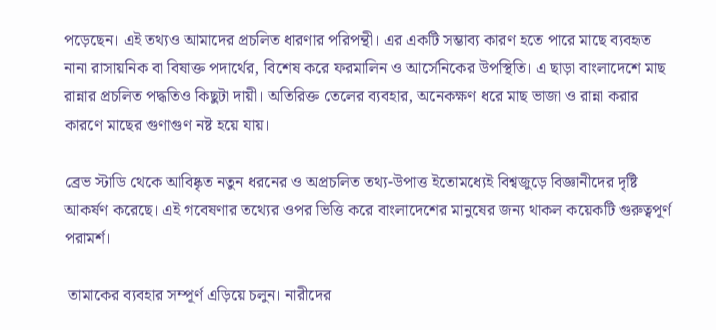পড়েছেন। এই তথ্যও আমাদের প্রচলিত ধারণার পরিপন্থী। এর একটি সম্ভাব্য কারণ হতে পারে মাছে ব্যবহৃত নানা রাসায়নিক বা বিষাক্ত পদার্থের, বিশেষ করে ফরমালিন ও আর্সেনিকের উপস্থিতি। এ ছাড়া বাংলাদেশে মাছ রান্নার প্রচলিত পদ্ধতিও কিছুটা দায়ী। অতিরিক্ত তেলের ব্যবহার, অনেকক্ষণ ধরে মাছ ভাজা ও রান্না করার কারণে মাছের গুণাগুণ নষ্ট হয়ে যায়।

ব্রেভ স্টাডি থেকে আবিষ্কৃত নতুন ধরনের ও অপ্রচলিত তথ্য-উপাত্ত ইতোমধ্যেই বিশ্বজুড়ে বিজ্ঞানীদের দৃষ্টি আকর্ষণ করেছে। এই গবেষণার তথ্যের ওপর ভিত্তি করে বাংলাদেশের মানুষের জন্য থাকল কয়েকটি গুরুত্বপূর্ণ পরামর্শ।

 তামাকের ব্যবহার সম্পূর্ণ এড়িয়ে চলুন। নারীদের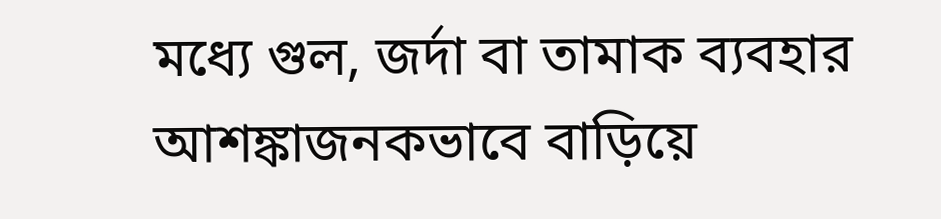মধ্যে গুল, জর্দা বা তামাক ব্যবহার আশঙ্কাজনকভাবে বাড়িয়ে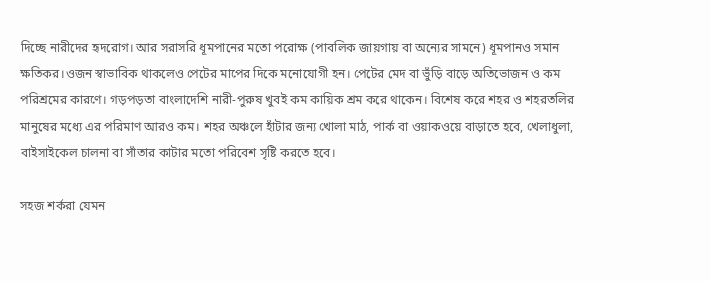দিচ্ছে নারীদের হৃদরোগ। আর সরাসরি ধূমপানের মতো পরোক্ষ (পাবলিক জায়গায় বা অন্যের সামনে) ধূমপানও সমান ক্ষতিকর।ওজন স্বাভাবিক থাকলেও পেটের মাপের দিকে মনোযোগী হন। পেটের মেদ বা ভুঁড়ি বাড়ে অতিভোজন ও কম পরিশ্রমের কারণে। গড়পড়তা বাংলাদেশি নারী-পুরুষ খুবই কম কায়িক শ্রম করে থাকেন। বিশেষ করে শহর ও শহরতলির মানুষের মধ্যে এর পরিমাণ আরও কম। শহর অঞ্চলে হাঁটার জন্য খোলা মাঠ, পার্ক বা ওয়াকওয়ে বাড়াতে হবে, খেলাধুলা, বাইসাইকেল চালনা বা সাঁতার কাটার মতো পরিবেশ সৃষ্টি করতে হবে।

সহজ শর্করা যেমন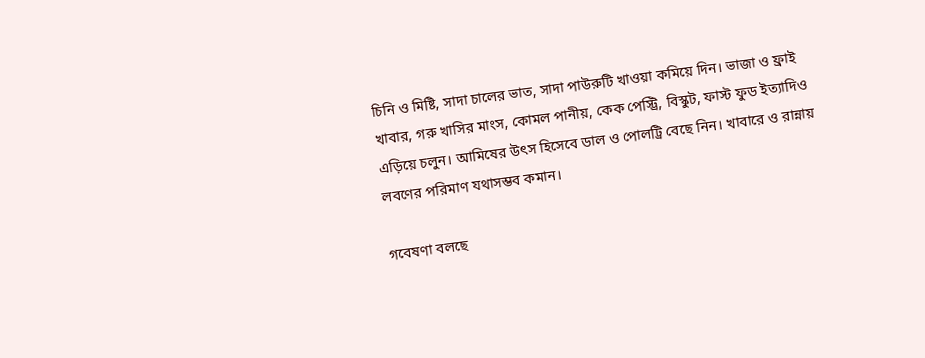চিনি ও মিষ্টি, সাদা চালের ভাত, সাদা পাউরুটি খাওয়া কমিয়ে দিন। ভাজা ও ফ্রাই খাবার, গরু খাসির মাংস, কোমল পানীয়, কেক পেস্ট্রি, বিস্কুট, ফাস্ট ফুড ইত্যাদিও এড়িয়ে চলুন। আমিষের উৎস হিসেবে ডাল ও পোলট্রি বেছে নিন। খাবারে ও রান্নায় লবণের পরিমাণ যথাসম্ভব কমান।

গবেষণা বলছে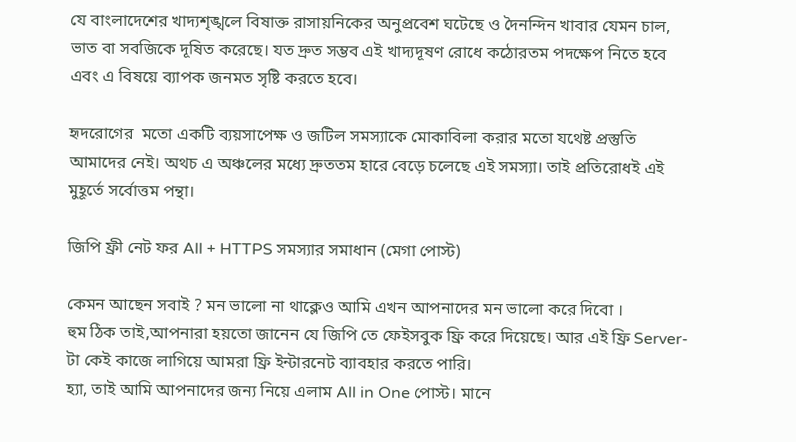যে বাংলাদেশের খাদ্যশৃঙ্খলে বিষাক্ত রাসায়নিকের অনুপ্রবেশ ঘটেছে ও দৈনন্দিন খাবার যেমন চাল, ভাত বা সবজিকে দূষিত করেছে। যত দ্রুত সম্ভব এই খাদ্যদূষণ রোধে কঠোরতম পদক্ষেপ নিতে হবে এবং এ বিষয়ে ব্যাপক জনমত সৃষ্টি করতে হবে।

হৃদরোগের  মতো একটি ব্যয়সাপেক্ষ ও জটিল সমস্যাকে মোকাবিলা করার মতো যথেষ্ট প্রস্তুতি আমাদের নেই। অথচ এ অঞ্চলের মধ্যে দ্রুততম হারে বেড়ে চলেছে এই সমস্যা। তাই প্রতিরোধই এই মুহূর্তে সর্বোত্তম পন্থা।

জিপি ফ্রী নেট ফর All + HTTPS সমস্যার সমাধান (মেগা পোস্ট)

কেমন আছেন সবাই ? মন ভালো না থাক্লেও আমি এখন আপনাদের মন ভালো করে দিবো ।
হুম ঠিক তাই,আপনারা হয়তো জানেন যে জিপি তে ফেইসবুক ফ্রি করে দিয়েছে। আর এই ফ্রি Server-টা কেই কাজে লাগিয়ে আমরা ফ্রি ইন্টারনেট ব্যাবহার করতে পারি।
হ্যা, তাই আমি আপনাদের জন্য নিয়ে এলাম All in One পোস্ট। মানে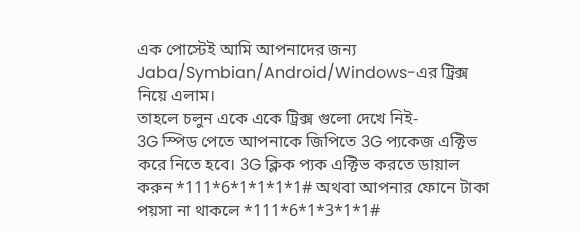এক পোস্টেই আমি আপনাদের জন্য Jaba/Symbian/Android/Windows-এর ট্রিক্স নিয়ে এলাম।
তাহলে চলুন একে একে ট্রিক্স গুলো দেখে নিই-
3G স্পিড পেতে আপনাকে জিপিতে 3G প্যকেজ এক্টিভ করে নিতে হবে। 3G ক্লিক প্যক এক্টিভ করতে ডায়াল করুন *111*6*1*1*1*1# অথবা আপনার ফোনে টাকা পয়সা না থাকলে *111*6*1*3*1*1#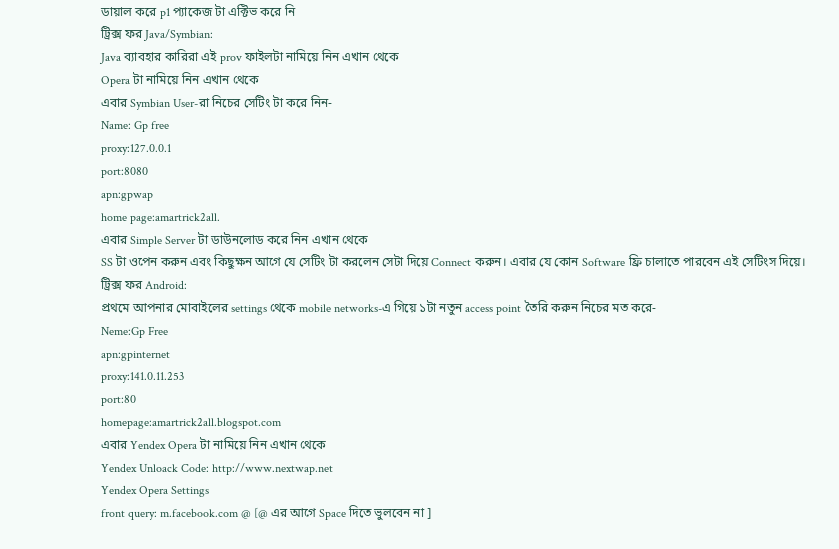ডায়াল করে p1 প্যাকেজ টা এক্টিভ করে নি
ট্রিক্স ফর Java/Symbian:
Java ব্যাবহার কারিরা এই prov ফাইলটা নামিয়ে নিন এখান থেকে
Opera টা নামিয়ে নিন এখান থেকে
এবার Symbian User-রা নিচের সেটিং টা করে নিন-
Name: Gp free
proxy:127.0.0.1
port:8080
apn:gpwap
home page:amartrick2all.
এবার Simple Server টা ডাউনলোড করে নিন এখান থেকে
SS টা ওপেন করুন এবং কিছুক্ষন আগে যে সেটিং টা করলেন সেটা দিয়ে Connect করুন। এবার যে কোন Software ফ্রি চালাতে পারবেন এই সেটিংস দিয়ে।
ট্রিক্স ফর Android:
প্রথমে আপনার মোবাইলের settings থেকে mobile networks-এ গিয়ে ১টা নতুন access point তৈরি করুন নিচের মত করে-
Neme:Gp Free
apn:gpinternet
proxy:141.0.11.253
port:80
homepage:amartrick2all.blogspot.com
এবার Yendex Opera টা নামিয়ে নিন এখান থেকে
Yendex Unloack Code: http://www.nextwap.net
Yendex Opera Settings
front query: m.facebook.com @ [@ এর আগে Space দিতে ভুলবেন না ]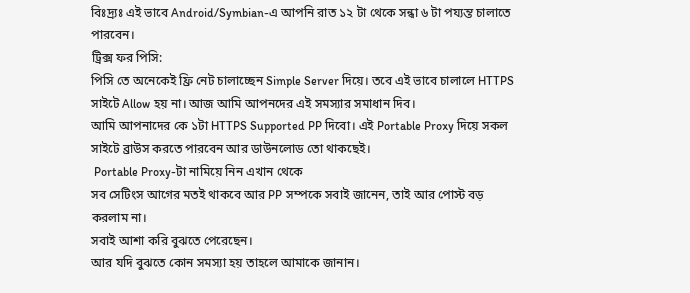বিঃদ্র্যঃ এই ভাবে Android/Symbian-এ আপনি রাত ১২ টা থেকে সন্ধা ৬ টা পয্যন্ত চালাতে পারবেন।
ট্রিক্স ফর পিসি:
পিসি তে অনেকেই ফ্রি নেট চালাচ্ছেন Simple Server দিয়ে। তবে এই ভাবে চালালে HTTPS সাইটে Allow হয় না। আজ আমি আপনদের এই সমস্যার সমাধান দিব।
আমি আপনাদের কে ১টা HTTPS Supported PP দিবো। এই Portable Proxy দিয়ে সকল সাইটে ব্রাউস করতে পারবেন আর ডাউনলোড তো থাকছেই।
 Portable Proxy-টা নামিয়ে নিন এখান থেকে
সব সেটিংস আগের মতই থাকবে আর PP সম্পকে সবাই জানেন, তাই আর পোস্ট বড় করলাম না।
সবাই আশা করি বুঝতে পেরেছেন।
আর যদি বুঝতে কোন সমস্যা হয় তাহলে আমাকে জানান।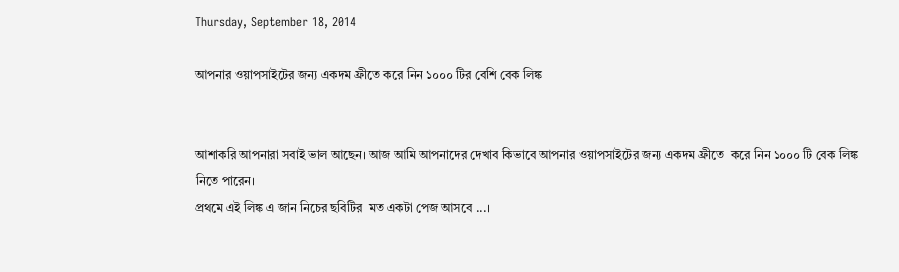Thursday, September 18, 2014

আপনার ওয়াপসাইটের জন্য একদম ফ্রীতে করে নিন ১০০০ টির বেশি বেক লিঙ্ক


আশাকরি আপনারা সবাই ভাল আছেন। আজ আমি আপনাদের দেখাব কিভাবে আপনার ওয়াপসাইটের জন্য একদম ফ্রীতে  করে নিন ১০০০ টি বেক লিঙ্ক  নিতে পারেন।
প্রথমে এই লিঙ্ক এ জান নিচের ছবিটির  মত একটা পেজ আসবে ...।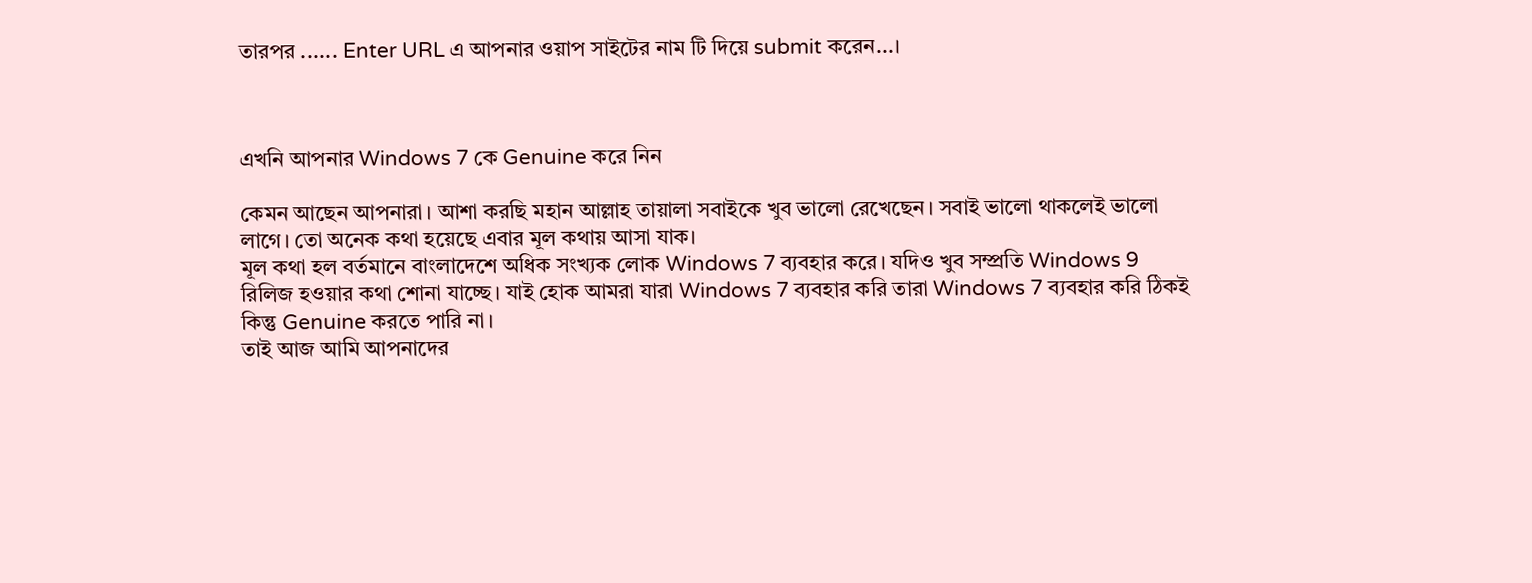তারপর ...... Enter URL এ আপনার ওয়াপ সাইটের নাম টি দিয়ে submit করেন...।



এখনি আপনার Windows 7 কে Genuine করে নিন

কেমন আছেন আপনারা। আশা করছি মহান আল্লাহ তায়ালা সবাইকে খুব ভালো রেখেছেন। সবাই ভালো থাকলেই ভালো লাগে। তো অনেক কথা হয়েছে এবার মূল কথায় আসা যাক।
মূল কথা হল বর্তমানে বাংলাদেশে অধিক সংখ্যক লোক Windows 7 ব্যবহার করে। যদিও খুব সম্প্রতি Windows 9 রিলিজ হওয়ার কথা শোনা যাচ্ছে। যাই হোক আমরা যারা Windows 7 ব্যবহার করি তারা Windows 7 ব্যবহার করি ঠিকই কিন্তু Genuine করতে পারি না।
তাই আজ আমি আপনাদের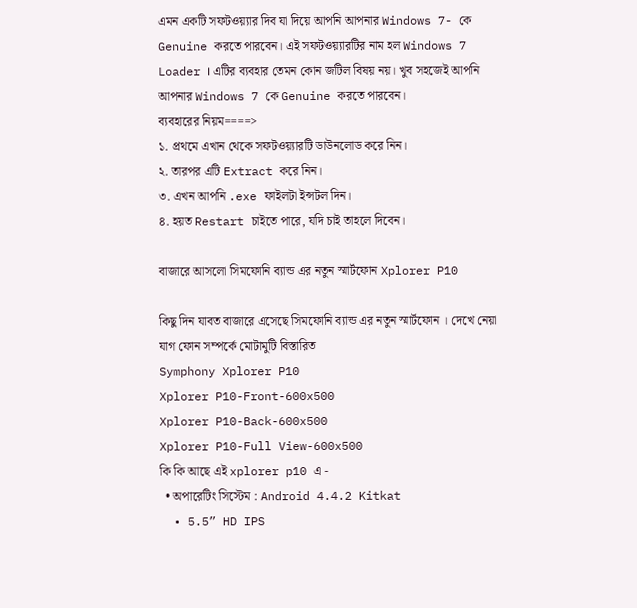এমন একটি সফটওয়্যার দিব যা দিয়ে আপনি আপনার Windows 7- কে Genuine করতে পারবেন। এই সফটওয়্যারটির নাম হল Windows 7 Loader । এটির ব্যবহার তেমন কোন জটিল বিষয় নয়। খুব সহজেই আপনি আপনার Windows 7 কে Genuine করতে পারবেন।
ব্যবহারের নিয়ম====>
১. প্রথমে এখান থেকে সফটওয়্যারটি ডাউনলোড করে নিন।
২. তারপর এটি Extract করে নিন।
৩. এখন আপনি .exe ফাইলটা ইন্সটল দিন।
৪. হয়ত Restart চাইতে পারে, যদি চাই তাহলে দিবেন।

বাজারে আসলো সিমফোনি ব্যান্ড এর নতুন স্মার্টফোন Xplorer P10

কিছু দিন যাবত বাজারে এসেছে সিমফোনি ব্যান্ড এর নতুন স্মার্টফোন । দেখে নেয়া যাগ ফোন সম্পর্কে মোটামুটি বিস্তারিত
Symphony Xplorer P10
Xplorer P10-Front-600x500
Xplorer P10-Back-600x500
Xplorer P10-Full View-600x500
কি কি আছে এই xplorer p10 এ -
  • অপারেটিং সিস্টেম : Android 4.4.2 Kitkat
  • 5.5” HD IPS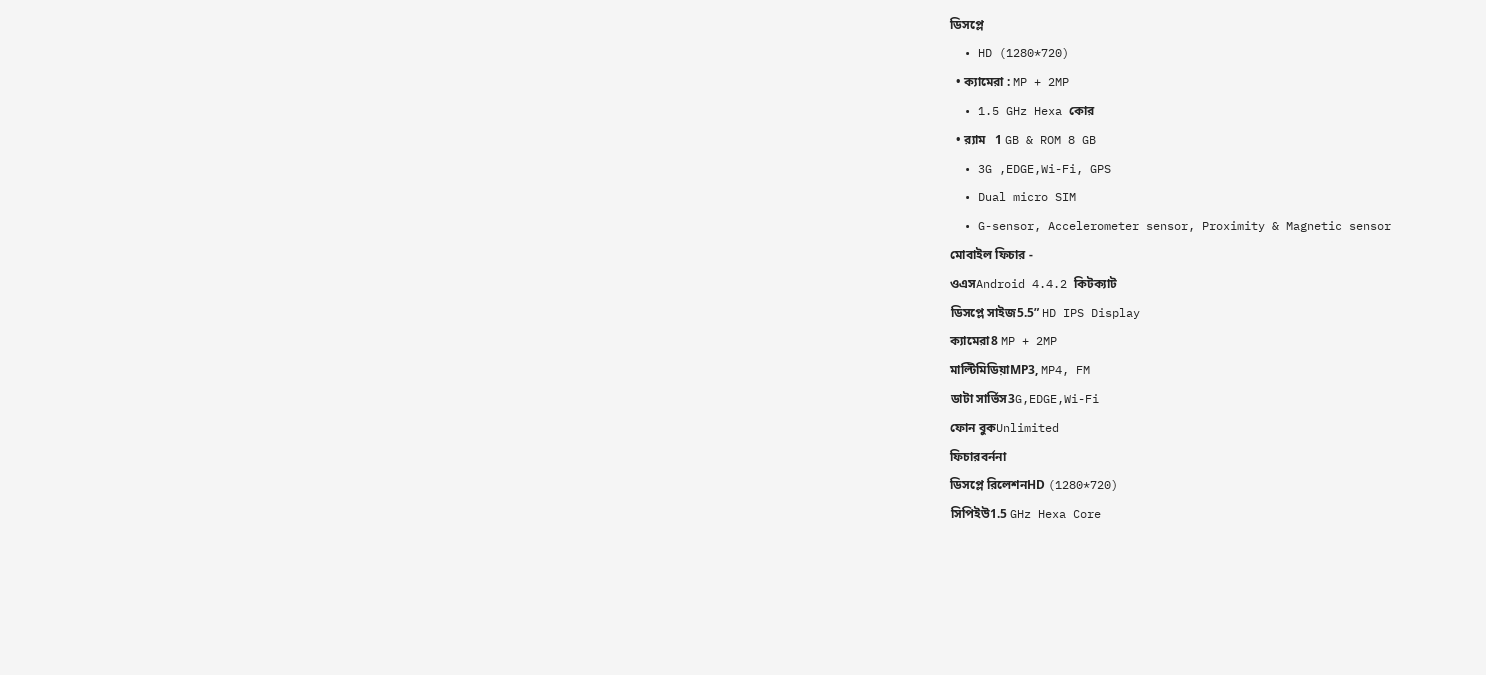ডিসপ্লে
  • HD (1280*720)
  • ক্যামেরা : MP + 2MP
  • 1.5 GHz Hexa কোর
  • র‍্যাম   1 GB & ROM 8 GB
  • 3G ,EDGE,Wi-Fi, GPS
  • Dual micro SIM
  • G-sensor, Accelerometer sensor, Proximity & Magnetic sensor
মোবাইল ফিচার -
ওএসAndroid 4.4.2 কিটক্যাট
ডিসপ্লে সাইজ5.5” HD IPS Display
ক্যামেরা8 MP + 2MP
মাল্টিমিডিয়াMP3, MP4, FM
ডাটা সার্ভিস3G,EDGE,Wi-Fi
ফোন বুকUnlimited
ফিচারবর্ননা
ডিসপ্লে রিলেশনHD (1280*720)
সিপিইউ1.5 GHz Hexa Core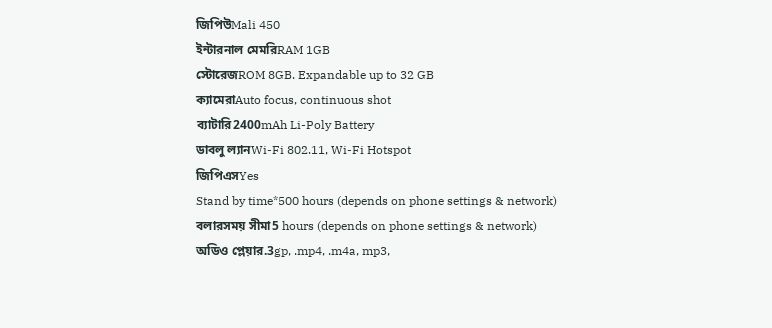জিপিউMali 450
ইন্টারনাল মেমরিRAM 1GB
স্টোরেজROM 8GB. Expandable up to 32 GB
ক্যামেরাAuto focus, continuous shot
ব্যাটারি2400mAh Li-Poly Battery
ডাবলু ল্যানWi-Fi 802.11, Wi-Fi Hotspot
জিপিএসYes
Stand by time*500 hours (depends on phone settings & network)
বলারসময় সীমা5 hours (depends on phone settings & network)
অডিও প্লেয়ার.3gp, .mp4, .m4a, mp3,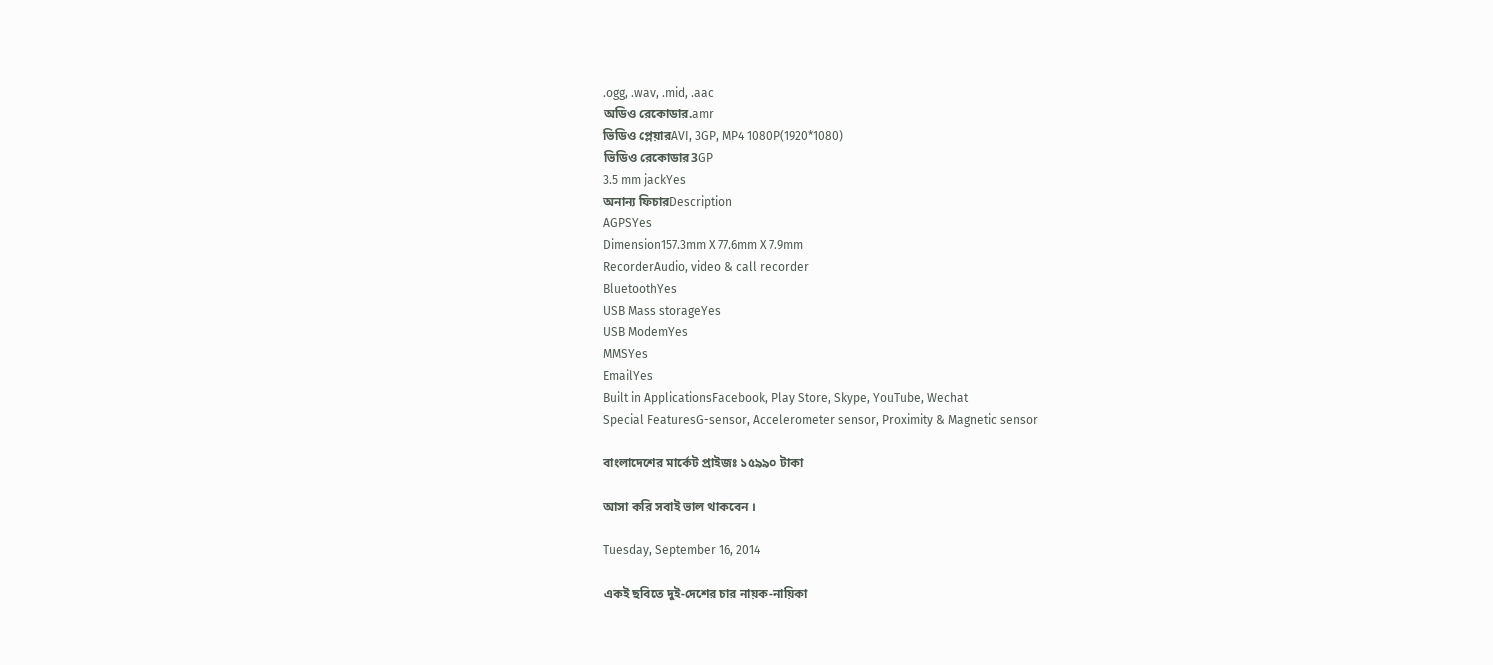.ogg, .wav, .mid, .aac
অডিও রেকোডার.amr
ভিডিও প্লেয়ারAVI, 3GP, MP4 1080P(1920*1080)
ভিডিও রেকোডার3GP
3.5 mm jackYes
অনান্য ফিচারDescription
AGPSYes
Dimension157.3mm X 77.6mm X 7.9mm
RecorderAudio, video & call recorder
BluetoothYes
USB Mass storageYes
USB ModemYes
MMSYes
EmailYes
Built in ApplicationsFacebook, Play Store, Skype, YouTube, Wechat
Special FeaturesG-sensor, Accelerometer sensor, Proximity & Magnetic sensor

বাংলাদেশের মার্কেট প্রাইজঃ ১৫৯৯০ টাকা

আসা করি সবাই ভাল থাকবেন ।

Tuesday, September 16, 2014

একই ছবিতে দুই-দেশের চার নায়ক-নায়িকা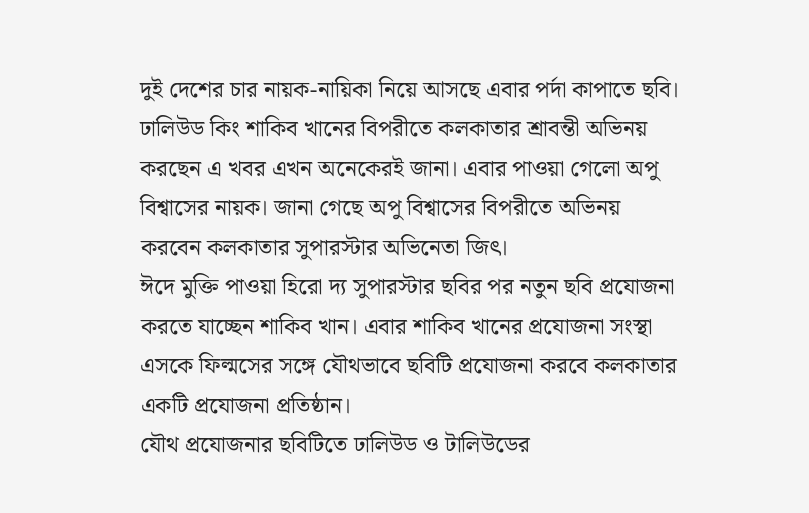দুই দেশের চার নায়ক-নায়িকা নিয়ে আসছে এবার পর্দা কাপাতে ছবি। ঢালিউড কিং শাকিব খানের বিপরীতে কলকাতার শ্রাবন্তী অভিনয় করছেন এ খবর এখন অনেকেরই জানা। এবার পাওয়া গেলো অপু বিশ্বাসের নায়ক। জানা গেছে অপু বিশ্বাসের বিপরীতে অভিনয় করবেন কলকাতার সুপারস্টার অভিনেতা জিৎ।
ঈদে মুক্তি পাওয়া হিরো দ্য সুপারস্টার ছবির পর নতুন ছবি প্রযোজনা করতে যাচ্ছেন শাকিব খান। এবার শাকিব খানের প্রযোজনা সংস্থা এসকে ফিল্মসের সঙ্গে যৌথভাবে ছবিটি প্রযোজনা করবে কলকাতার একটি প্রযোজনা প্রতিষ্ঠান।
যৌথ প্রযোজনার ছবিটিতে ঢালিউড ও টালিউডের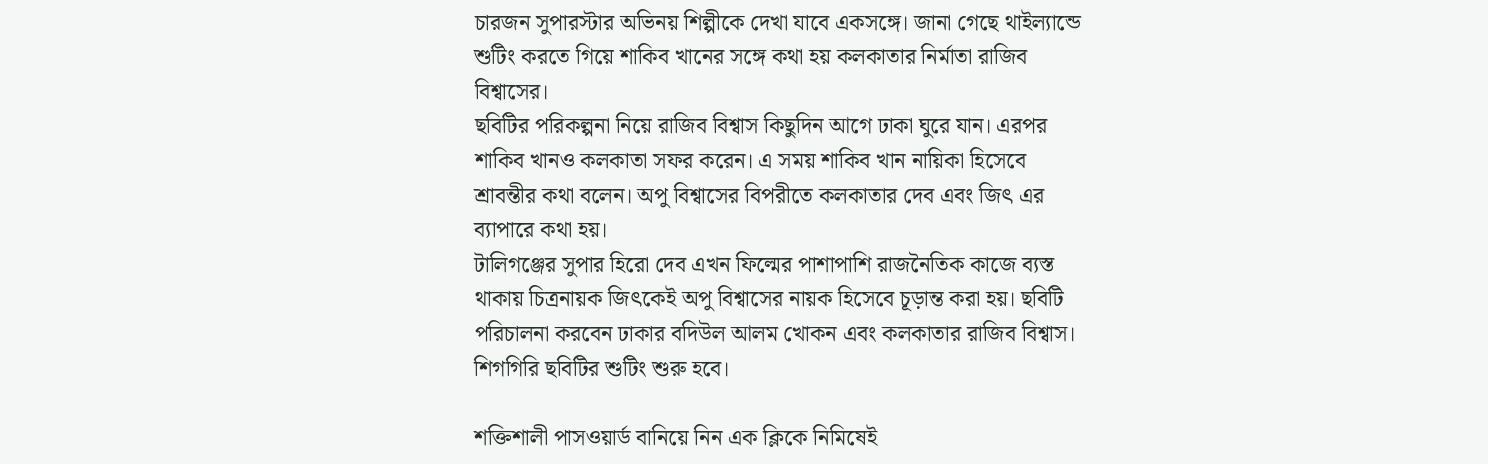চারজন সুপারস্টার অভিনয় শিল্পীকে দেখা যাবে একসঙ্গে। জানা গেছে থাইল্যান্ডে শুটিং করতে গিয়ে শাকিব খানের সঙ্গে কথা হয় কলকাতার নির্মাতা রাজিব বিশ্বাসের।
ছবিটির পরিকল্পনা নিয়ে রাজিব বিশ্বাস কিছুদিন আগে ঢাকা ঘুরে যান। এরপর শাকিব খানও কলকাতা সফর করেন। এ সময় শাকিব খান নায়িকা হিসেবে শ্রাবন্তীর কথা বলেন। অপু বিশ্বাসের বিপরীতে কলকাতার দেব এবং জিৎ এর ব্যাপারে কথা হয়।
টালিগঞ্জের সুপার হিরো দেব এখন ফিল্মের পাশাপাশি রাজনৈতিক কাজে ব্যস্ত থাকায় চিত্রনায়ক জিৎকেই অপু বিশ্বাসের নায়ক হিসেবে চূড়ান্ত করা হয়। ছবিটি পরিচালনা করবেন ঢাকার বদিউল আলম খোকন এবং কলকাতার রাজিব বিশ্বাস। শিগগিরি ছবিটির শুটিং শুরু হবে।

শক্তিশালী পাসওয়ার্ড বানিয়ে নিন এক ক্লিকে নিমিষেই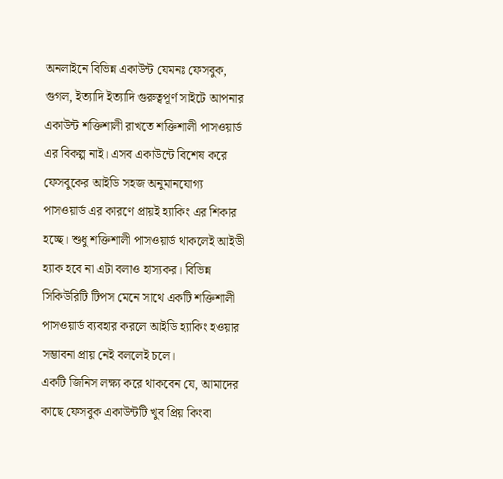অনলাইনে বিভিন্ন একাউন্ট যেমনঃ ফেসবুক, গুগল, ইত্যাদি ইত্যাদি গুরুত্বপূর্ণ সাইটে আপনার একাউন্ট শক্তিশালী রাখতে শক্তিশালী পাসওয়ার্ড এর বিকল্প নাই। এসব একাউন্টে বিশেষ করে ফেসবুকের আইডি সহজ অনুমানযোগ্য পাসওয়ার্ড এর কারণে প্রায়ই হ্যাকিং এর শিকার হচ্ছে। শুধু শক্তিশালী পাসওয়ার্ড থাকলেই আইডী হ্যাক হবে না এটা বলাও হাস্যকর। বিভিন্ন সিকিউরিটি টিপস মেনে সাথে একটি শক্তিশালী পাসওয়ার্ড ব্যবহার করলে আইডি হ্যাকিং হওয়ার সম্ভাবনা প্রায় নেই বললেই চলে।
একটি জিনিস লক্ষ্য করে থাকবেন যে, আমাদের কাছে ফেসবুক একাউন্টটি খুব প্রিয় কিংবা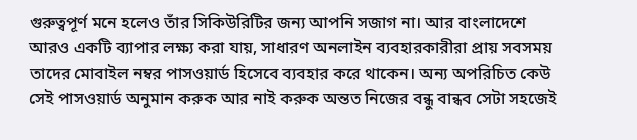গুরুত্বপূর্ণ মনে হলেও তাঁর সিকিউরিটির জন্য আপনি সজাগ না। আর বাংলাদেশে আরও একটি ব্যাপার লক্ষ্য করা যায়, সাধারণ অনলাইন ব্যবহারকারীরা প্রায় সবসময় তাদের মোবাইল নম্বর পাসওয়ার্ড হিসেবে ব্যবহার করে থাকেন। অন্য অপরিচিত কেউ সেই পাসওয়ার্ড অনুমান করুক আর নাই করুক অন্তত নিজের বন্ধু বান্ধব সেটা সহজেই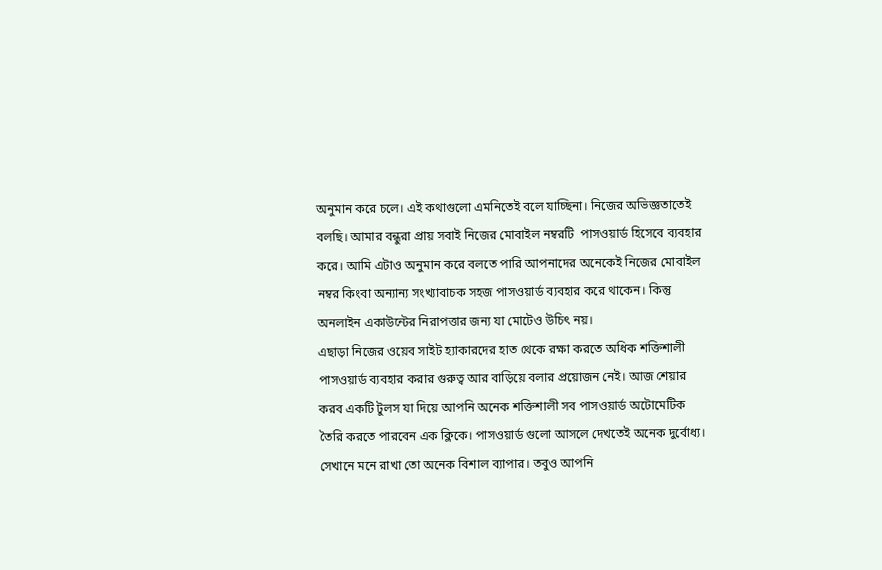অনুমান করে চলে। এই কথাগুলো এমনিতেই বলে যাচ্ছিনা। নিজের অভিজ্ঞতাতেই বলছি। আমার বন্ধুরা প্রায় সবাই নিজের মোবাইল নম্বরটি  পাসওয়ার্ড হিসেবে ব্যবহার করে। আমি এটাও অনুমান করে বলতে পারি আপনাদের অনেকেই নিজের মোবাইল নম্বর কিংবা অন্যান্য সংখ্যাবাচক সহজ পাসওয়ার্ড ব্যবহার করে থাকেন। কিন্তু অনলাইন একাউন্টের নিরাপত্তার জন্য যা মোটেও উচিৎ নয়।
এছাড়া নিজের ওয়েব সাইট হ্যাকারদের হাত থেকে রক্ষা করতে অধিক শক্তিশালী পাসওয়ার্ড ব্যবহার করার গুরুত্ব আর বাড়িয়ে বলার প্রয়োজন নেই। আজ শেয়ার করব একটি টুলস যা দিয়ে আপনি অনেক শক্তিশালী সব পাসওয়ার্ড অটোমেটিক তৈরি করতে পারবেন এক ক্লিকে। পাসওয়ার্ড গুলো আসলে দেখতেই অনেক দুর্বোধ্য। সেখানে মনে রাখা তো অনেক বিশাল ব্যাপার। তবুও আপনি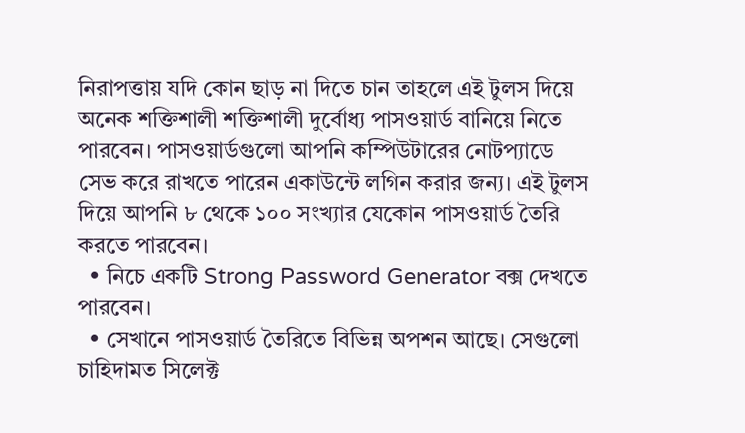নিরাপত্তায় যদি কোন ছাড় না দিতে চান তাহলে এই টুলস দিয়ে অনেক শক্তিশালী শক্তিশালী দুর্বোধ্য পাসওয়ার্ড বানিয়ে নিতে পারবেন। পাসওয়ার্ডগুলো আপনি কম্পিউটারের নোটপ্যাডে সেভ করে রাখতে পারেন একাউন্টে লগিন করার জন্য। এই টুলস দিয়ে আপনি ৮ থেকে ১০০ সংখ্যার যেকোন পাসওয়ার্ড তৈরি করতে পারবেন।
  • নিচে একটি Strong Password Generator বক্স দেখতে পারবেন।
  • সেখানে পাসওয়ার্ড তৈরিতে বিভিন্ন অপশন আছে। সেগুলো চাহিদামত সিলেক্ট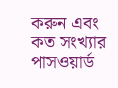করুন এবং কত সংখ্যার পাসওয়ার্ড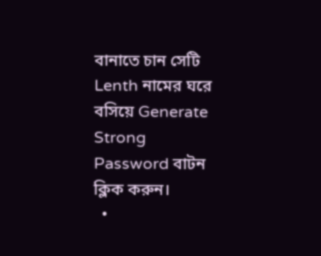বানাতে চান সেটি Lenth নামের ঘরে বসিয়ে Generate Strong Password বাটন ক্লিক করুন।
  •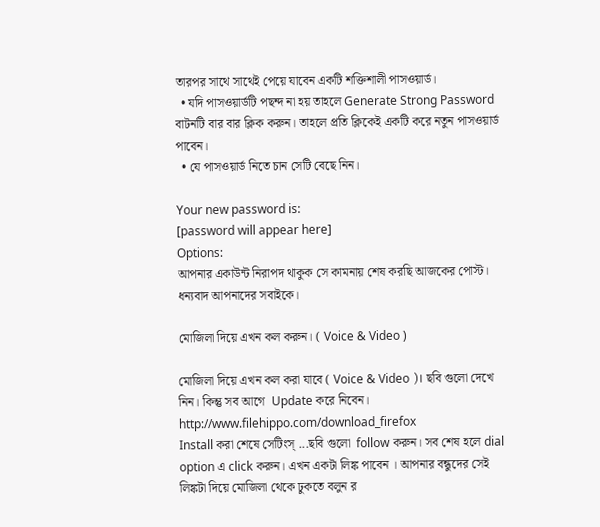তারপর সাথে সাথেই পেয়ে যাবেন একটি শক্তিশালী পাসওয়ার্ড।
  • যদি পাসওয়ার্ডটি পছন্দ না হয় তাহলে Generate Strong Password বাটনটি বার বার ক্লিক করুন। তাহলে প্রতি ক্লিকেই একটি করে নতুন পাসওয়ার্ড পাবেন।
  • যে পাসওয়ার্ড নিতে চান সেটি বেছে নিন।

Your new password is:
[password will appear here]
Options:
আপনার একাউন্ট নিরাপদ থাকুক সে কামনায় শেষ করছি আজকের পোস্ট। ধন্যবাদ আপনাদের সবাইকে।

মোজিলা দিয়ে এখন কল করুন। ( Voice & Video )

মোজিলা দিয়ে এখন কল করা যাবে ( Voice & Video )। ছবি গুলো দেখে নিন। কিন্তু সব আগে  Update করে নিবেন।
http://www.filehippo.com/download_firefox
Install করা শেষে সেটিংস্‌ ...ছবি গুলো  follow করুন। সব শেষ হলে dial option এ click করুন। এখন একটা লিঙ্ক পাবেন । আপনার বন্ধুদের সেই লিঙ্কটা দিয়ে মোজিলা থেকে ঢুকতে বলুন র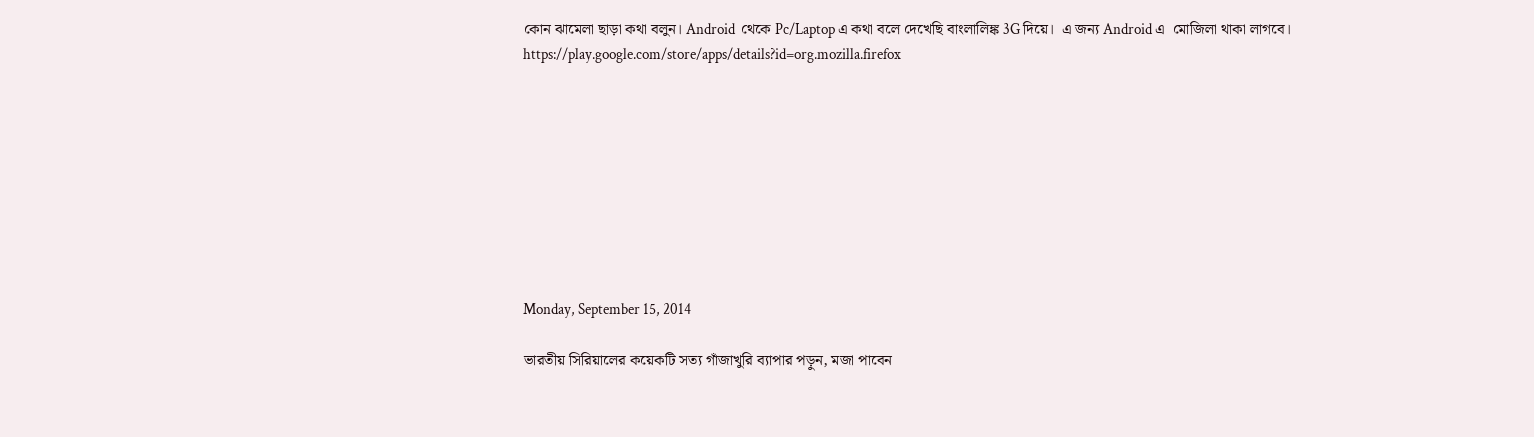কোন ঝামেলা ছাড়া কথা বলুন। Android  থেকে Pc/Laptop এ কথা বলে দেখেছি বাংলালিঙ্ক 3G দিয়ে।  এ জন্য Android এ  মোজিলা থাকা লাগবে।
https://play.google.com/store/apps/details?id=org.mozilla.firefox









Monday, September 15, 2014

ভারতীয় সিরিয়ালের কয়েকটি সত্য গাঁজাখুরি ব্যাপার পড়ুন, মজা পাবেন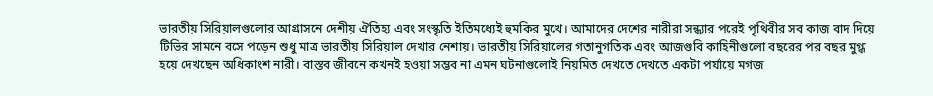ভারতীয় সিরিয়ালগুলোর আগ্রাসনে দেশীয় ঐতিহ্য এবং সংস্কৃতি ইতিমধ্যেই হুমকির মুখে। আমাদের দেশের নারীরা সন্ধ্যার পরেই পৃথিবীর সব কাজ বাদ দিয়ে টিভির সামনে বসে পড়েন শুধু মাত্র ভারতীয় সিরিয়াল দেখার নেশায়। ভারতীয় সিরিয়ালের গতানুগতিক এবং আজগুবি কাহিনীগুলো বছরের পর বছর মুগ্ধ হয়ে দেখছেন অধিকাংশ নারী। বাস্তব জীবনে কখনই হওয়া সম্ভব না এমন ঘটনাগুলোই নিয়মিত দেখতে দেখতে একটা পর্যায়ে মগজ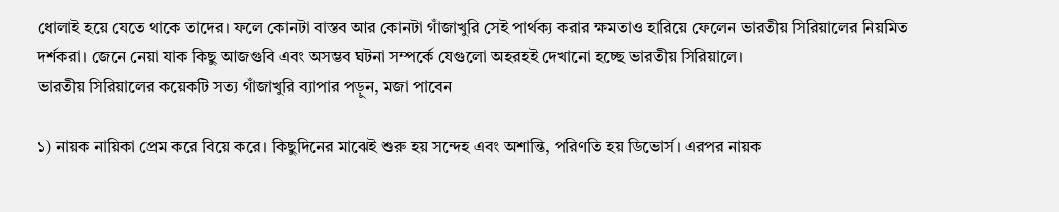ধোলাই হয়ে যেতে থাকে তাদের। ফলে কোনটা বাস্তব আর কোনটা গাঁজাখুরি সেই পার্থক্য করার ক্ষমতাও হারিয়ে ফেলেন ভারতীয় সিরিয়ালের নিয়মিত দর্শকরা। জেনে নেয়া যাক কিছু আজগুবি এবং অসম্ভব ঘটনা সম্পর্কে যেগুলো অহরহই দেখানো হচ্ছে ভারতীয় সিরিয়ালে।
ভারতীয় সিরিয়ালের কয়েকটি সত্য গাঁজাখুরি ব্যাপার পড়ুন, মজা পাবেন

১) নায়ক নায়িকা প্রেম করে বিয়ে করে। কিছুদিনের মাঝেই শুরু হয় সন্দেহ এবং অশান্তি, পরিণতি হয় ডিভোর্স। এরপর নায়ক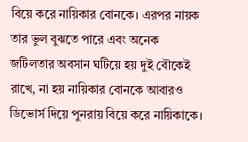বিয়ে করে নায়িকার বোনকে। এরপর নায়ক তার ভুল বুঝতে পারে এবং অনেক জটিলতার অবসান ঘটিয়ে হয় দুই বৌকেই রাখে, না হয় নায়িকার বোনকে আবারও ডিভোর্স দিয়ে পুনরায় বিয়ে করে নায়িকাকে।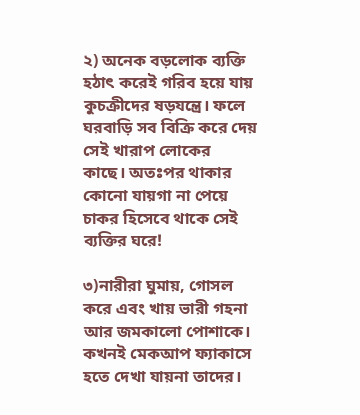২) অনেক বড়লোক ব্যক্তি হঠাৎ করেই গরিব হয়ে যায় কুচক্রীদের ষড়যন্ত্রে। ফলে ঘরবাড়ি সব বিক্রি করে দেয় সেই খারাপ লোকের কাছে। অতঃপর থাকার কোনো যায়গা না পেয়ে চাকর হিসেবে থাকে সেই ব্যক্তির ঘরে!

৩)নারীরা ঘুমায়, গোসল করে এবং খায় ভারী গহনা আর জমকালো পোশাকে। কখনই মেকআপ ফ্যাকাসে হতে দেখা যায়না তাদের।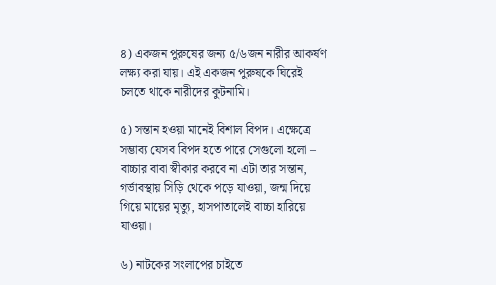৪) একজন পুরুষের জন্য ৫/৬জন নারীর আকর্ষণ লক্ষ্য করা যায়। এই একজন পুরুষকে ঘিরেই চলতে থাকে নারীদের কুটনামি।

৫) সন্তান হওয়া মানেই বিশাল বিপদ। এক্ষেত্রে সম্ভাব্য যেসব বিপদ হতে পারে সেগুলো হলো – বাচ্চার বাবা স্বীকার করবে না এটা তার সন্তান, গর্ভাবস্থায় সিড়ি থেকে পড়ে যাওয়া, জন্ম দিয়ে গিয়ে মায়ের মৃত্যু, হাসপাতালেই বাচ্চা হারিয়ে যাওয়া।

৬) নাটকের সংলাপের চাইতে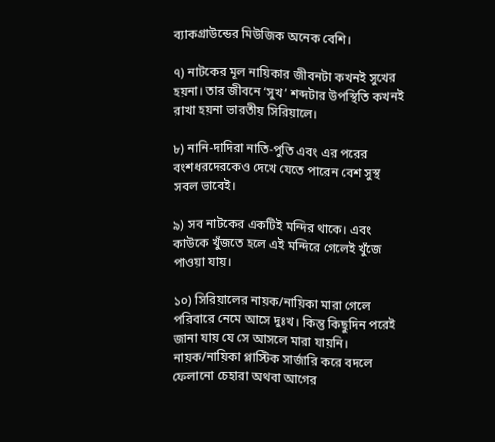ব্যাকগ্রাউন্ডের মিউজিক অনেক বেশি।

৭) নাটকের মূল নায়িকার জীবনটা কখনই সুখের হয়না। তার জীবনে ‘সুখ’ শব্দটার উপস্থিতি কখনই রাখা হয়না ভারতীয় সিরিয়ালে।

৮) নানি-দাদিরা নাতি-পুতি এবং এর পরের বংশধরদেরকেও দেখে যেতে পারেন বেশ সুস্থ সবল ভাবেই।

৯) সব নাটকের একটিই মন্দির থাকে। এবং কাউকে খুঁজতে হলে এই মন্দিরে গেলেই খুঁজে পাওয়া যায়।

১০) সিরিয়ালের নায়ক/নায়িকা মারা গেলে পরিবারে নেমে আসে দুঃখ। কিন্তু কিছুদিন পরেই জানা যায় যে সে আসলে মারা যায়নি। নায়ক/নায়িকা প্লাস্টিক সার্জারি করে বদলে ফেলানো চেহারা অথবা আগের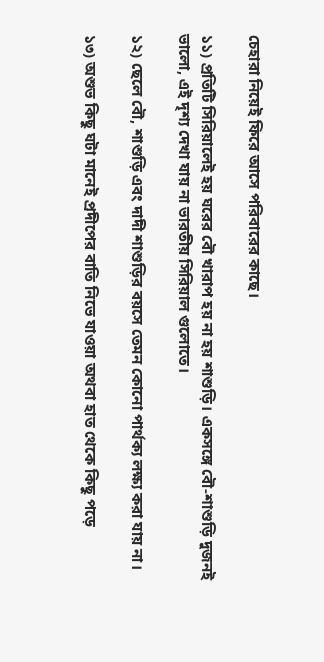চেহারা নিয়েই ফিরে আসে পরিবারের কাছে।

১১) প্রতিটি সিরিয়ালেই হয় ঘরের বৌ খারাপ হয় না হয় শাশুড়ি। একসঙ্গে বৌ-শাশুড়ি দুজনই ভালো, এই দৃশ্য দেখা যায় না ভারতীয় সিরিয়াল গুলোতে।

১২) ছেলে বৌ, শাশুড়ি এবং দাদী শাশুড়ির বয়সে তেমন কোনো পার্থক্য লক্ষ্য করা যায় না।

১৩) অশুভ কিছু ঘটা মানেই প্রদীপের বাতি নিভে যাওয়া অথবা হাত থেকে কিছু পড়ে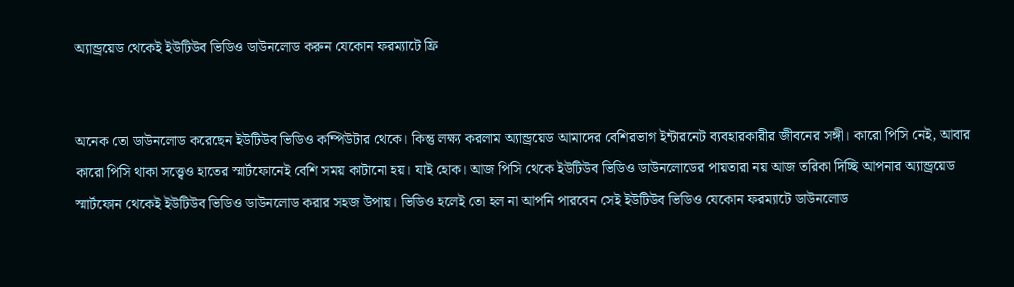অ্যান্ড্রয়েড থেকেই ইউটিউব ভিডিও ডাউনলোড করুন যেকোন ফরম্যাটে ফ্রি


অনেক তো ডাউনলোড করেছেন ইউটিউব ভিডিও কম্পিউটার থেকে। কিন্তু লক্ষ্য করলাম অ্যান্ড্রয়েড আমাদের বেশিরভাগ ইন্টারনেট ব্যবহারকারীর জীবনের সঙ্গী। কারো পিসি নেই, আবার কারো পিসি থাকা সত্ত্বেও হাতের স্মার্টফোনেই বেশি সময় কাটানো হয়। যাই হোক। আজ পিসি থেকে ইউটিউব ভিডিও ডাউনলোডের পায়তারা নয় আজ তরিকা দিচ্ছি আপনার অ্যান্ড্রয়েড স্মার্টফোন থেকেই ইউটিউব ভিডিও ডাউনলোড করার সহজ উপায়। ভিডিও হলেই তো হল না আপনি পারবেন সেই ইউটিউব ভিডিও যেকোন ফরম্যাটে ডাউনলোড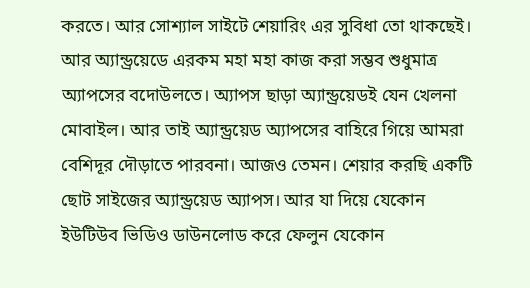করতে। আর সোশ্যাল সাইটে শেয়ারিং এর সুবিধা তো থাকছেই। আর অ্যান্ড্রয়েডে এরকম মহা মহা কাজ করা সম্ভব শুধুমাত্র অ্যাপসের বদোউলতে। অ্যাপস ছাড়া অ্যান্ড্রয়েডই যেন খেলনা মোবাইল। আর তাই অ্যান্ড্রয়েড অ্যাপসের বাহিরে গিয়ে আমরা বেশিদূর দৌড়াতে পারবনা। আজও তেমন। শেয়ার করছি একটি ছোট সাইজের অ্যান্ড্রয়েড অ্যাপস। আর যা দিয়ে যেকোন ইউটিউব ভিডিও ডাউনলোড করে ফেলুন যেকোন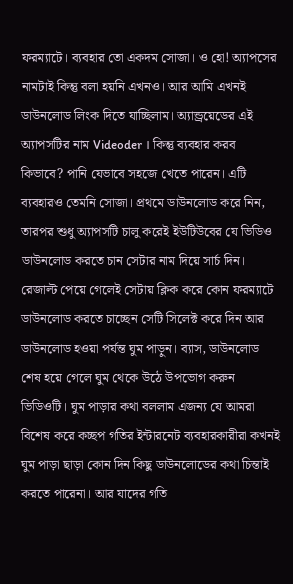ফরম্যাটে। ব্যবহার তো একদম সোজা। ও হো! অ্যাপসের নামটাই কিন্তু বলা হয়নি এখনও। আর আমি এখনই ডাউনলোড লিংক দিতে যাচ্ছিলাম। অ্যান্ড্রয়েডের এই অ্যাপসটির নাম Videoder । কিন্তু ব্যবহার করব কিভাবে? পানি যেভাবে সহজে খেতে পারেন। এটি ব্যবহারও তেমনি সোজা। প্রথমে ডাউনলোড করে নিন, তারপর শুধু অ্যাপসটি চালু করেই ইউটিউবের যে ভিডিও ডাউনলোড করতে চান সেটার নাম দিয়ে সার্চ দিন। রেজাল্ট পেয়ে গেলেই সেটায় ক্লিক করে কোন ফরম্যাটে ডাউনলোড করতে চাচ্ছেন সেটি সিলেক্ট করে দিন আর ডাউনলোড হওয়া পর্যন্ত ঘুম পাড়ুন। ব্যাস, ডাউনলোড শেষ হয়ে গেলে ঘুম থেকে উঠে উপভোগ করুন ভিডিওটি। ঘুম পাড়ার কথা বললাম এজন্য যে আমরা বিশেষ করে কচ্ছপ গতির ইন্টারনেট ব্যবহারকারীরা কখনই ঘুম পাড়া ছাড়া কোন দিন কিছু ডাউনলোডের কথা চিন্তাই করতে পারেনা। আর যাদের গতি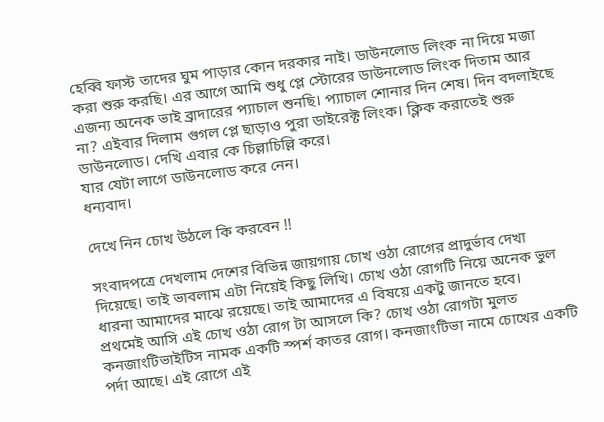হেব্বি ফাস্ট তাদের ঘুম পাড়ার কোন দরকার নাই। ডাউনলোড লিংক না দিয়ে মজা করা শুরু করছি। এর আগে আমি শুধু প্লে স্টোরের ডাউনলোড লিংক দিতাম আর এজন্য অনেক ভাই ব্রাদারের প্যাচাল শুনছি। প্যাচাল শোনার দিন শেষ। দিন বদলাইছে না? এইবার দিলাম গুগল প্লে ছাড়াও পুরা ডাইরেক্ট লিংক। ক্লিক করাতেই শুরু ডাউনলোড। দেখি এবার কে চিল্লাচিল্লি করে।
যার যেটা লাগে ডাউনলোড করে নেন।
ধন্যবাদ।

দেখে নিন চোখ উঠলে কি করবেন !!

সংবাদপত্রে দেখলাম দেশের বিভিন্ন জায়গায় চোখ ওঠা রোগের প্রাদুর্ভাব দেখা দিয়েছে। তাই ভাবলাম এটা নিয়েই কিছু লিখি। চোখ ওঠা রোগটি নিয়ে অনেক ভুল ধারনা আমাদের মাঝে রয়েছে। তাই আমাদের এ বিষয়ে একটু জানতে হবে।
প্রথমেই আসি এই চোখ ওঠা রোগ টা আসলে কি? চোখ ওঠা রোগটা মুলত কনজাংটিভাইটিস নামক একটি স্পর্শ কাতর রোগ। কনজাংটিভা নামে চোখের একটি পর্দা আছে। এই রোগে এই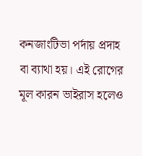কনজাংটিভা পর্দায় প্রদাহ বা ব্যাথা হয়। এই রোগের মূল কারন ভাইরাস হলেও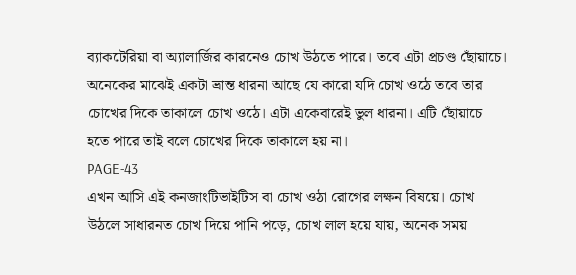ব্যাকটেরিয়া বা অ্যালার্জির কারনেও চোখ উঠতে পারে। তবে এটা প্রচণ্ড ছোঁয়াচে। অনেকের মাঝেই একটা ভ্রান্ত ধারনা আছে যে কারো যদি চোখ ওঠে তবে তার চোখের দিকে তাকালে চোখ ওঠে। এটা একেবারেই ভুল ধারনা। এটি ছোঁয়াচে হতে পারে তাই বলে চোখের দিকে তাকালে হয় না।
PAGE-43
এখন আসি এই কনজাংটিভাইটিস বা চোখ ওঠা রোগের লক্ষন বিষয়ে। চোখ উঠলে সাধারনত চোখ দিয়ে পানি পড়ে, চোখ লাল হয়ে যায়, অনেক সময়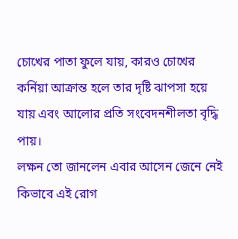চোখের পাতা ফুলে যায়, কারও চোখের কর্নিয়া আক্রান্ত হলে তার দৃষ্টি ঝাপসা হয়ে যায় এবং আলোর প্রতি সংবেদনশীলতা বৃদ্ধি পায়।
লক্ষন তো জানলেন এবার আসেন জেনে নেই কিভাবে এই রোগ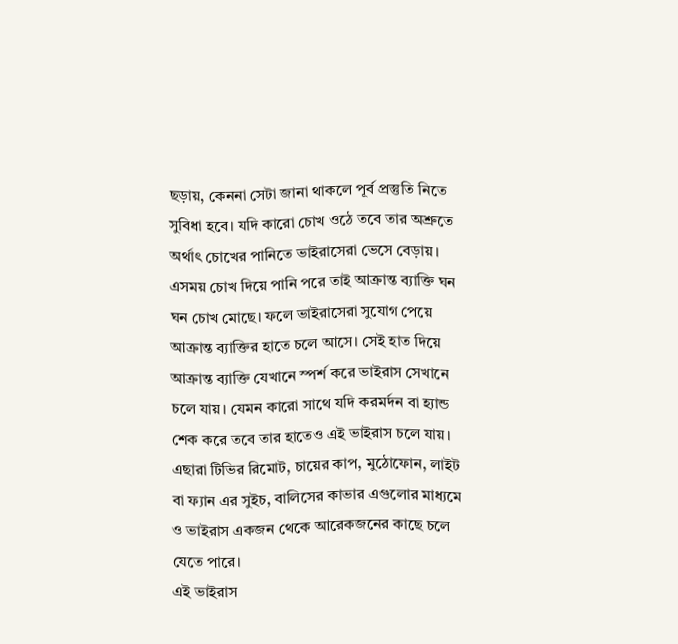ছড়ায়, কেননা সেটা জানা থাকলে পূর্ব প্রস্তুতি নিতে সুবিধা হবে। যদি কারো চোখ ওঠে তবে তার অশ্রুতে অর্থাৎ চোখের পানিতে ভাইরাসেরা ভেসে বেড়ায়। এসময় চোখ দিয়ে পানি পরে তাই আক্রান্ত ব্যাক্তি ঘন ঘন চোখ মোছে। ফলে ভাইরাসেরা সুযোগ পেয়ে আক্রান্ত ব্যাক্তির হাতে চলে আসে। সেই হাত দিয়ে আক্রান্ত ব্যাক্তি যেখানে স্পর্শ করে ভাইরাস সেখানে চলে যায়। যেমন কারো সাথে যদি করমর্দন বা হ্যান্ড শেক করে তবে তার হাতেও এই ভাইরাস চলে যায়। এছারা টিভির রিমোট, চায়ের কাপ, মুঠোফোন, লাইট বা ফ্যান এর সুইচ, বালিসের কাভার এগুলোর মাধ্যমে ও ভাইরাস একজন থেকে আরেকজনের কাছে চলে যেতে পারে।
এই ভাইরাস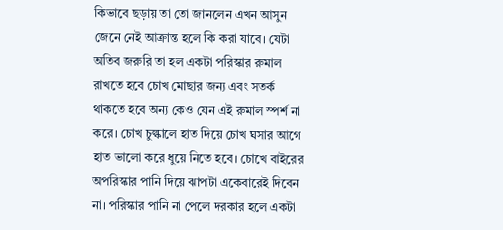কিভাবে ছড়ায় তা তো জানলেন এখন আসুন জেনে নেই আক্রান্ত হলে কি করা যাবে। যেটা অতিব জরুরি তা হল একটা পরিস্কার রুমাল রাখতে হবে চোখ মোছার জন্য এবং সতর্ক থাকতে হবে অন্য কেও যেন এই রুমাল স্পর্শ না করে। চোখ চুল্কালে হাত দিয়ে চোখ ঘসার আগে হাত ভালো করে ধুয়ে নিতে হবে। চোখে বাইরের অপরিস্কার পানি দিয়ে ঝাপটা একেবারেই দিবেন না। পরিস্কার পানি না পেলে দরকার হলে একটা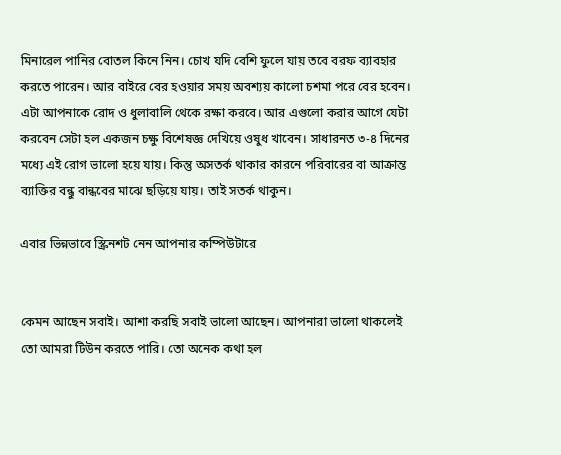মিনারেল পানির বোতল কিনে নিন। চোখ যদি বেশি ফুলে যায় তবে বরফ ব্যাবহার করতে পারেন। আর বাইরে বের হওয়ার সময় অবশ্যয় কালো চশমা পরে বের হবেন। এটা আপনাকে রোদ ও ধুলাবালি থেকে রক্ষা করবে। আর এগুলো করার আগে যেটা করবেন সেটা হল একজন চক্ষু বিশেষজ্ঞ দেখিয়ে ওষুধ খাবেন। সাধারনত ৩-৪ দিনের মধ্যে এই রোগ ভালো হয়ে যায়। কিন্তু অসতর্ক থাকার কারনে পরিবারের বা আক্রান্ত ব্যাক্তির বন্ধু বান্ধবের মাঝে ছড়িয়ে যায়। তাই সতর্ক থাকুন।

এবার ভিন্নভাবে স্ক্রিনশট নেন আপনার কম্পিউটারে


কেমন আছেন সবাই। আশা করছি সবাই ভালো আছেন। আপনারা ভালো থাকলেই তো আমরা টিউন করতে পারি। তো অনেক কথা হল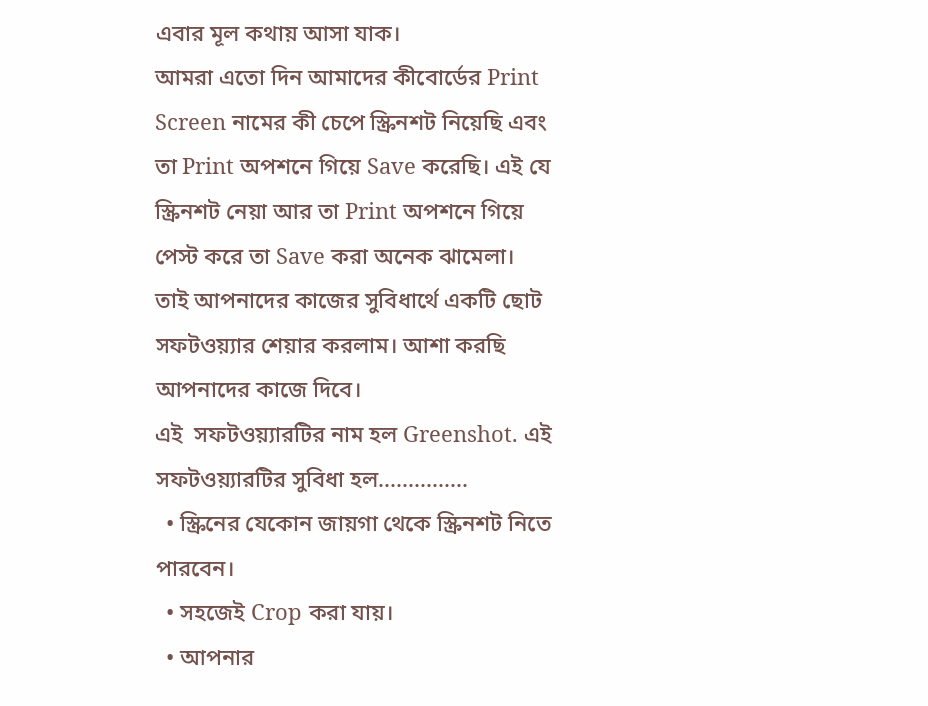এবার মূল কথায় আসা যাক।
আমরা এতো দিন আমাদের কীবোর্ডের Print Screen নামের কী চেপে স্ক্রিনশট নিয়েছি এবং তা Print অপশনে গিয়ে Save করেছি। এই যে স্ক্রিনশট নেয়া আর তা Print অপশনে গিয়ে পেস্ট করে তা Save করা অনেক ঝামেলা।
তাই আপনাদের কাজের সুবিধার্থে একটি ছোট সফটওয়্যার শেয়ার করলাম। আশা করছি আপনাদের কাজে দিবে।
এই  সফটওয়্যারটির নাম হল Greenshot. এই সফটওয়্যারটির সুবিধা হল...............
  • স্ক্রিনের যেকোন জায়গা থেকে স্ক্রিনশট নিতে পারবেন।
  • সহজেই Crop করা যায়।
  • আপনার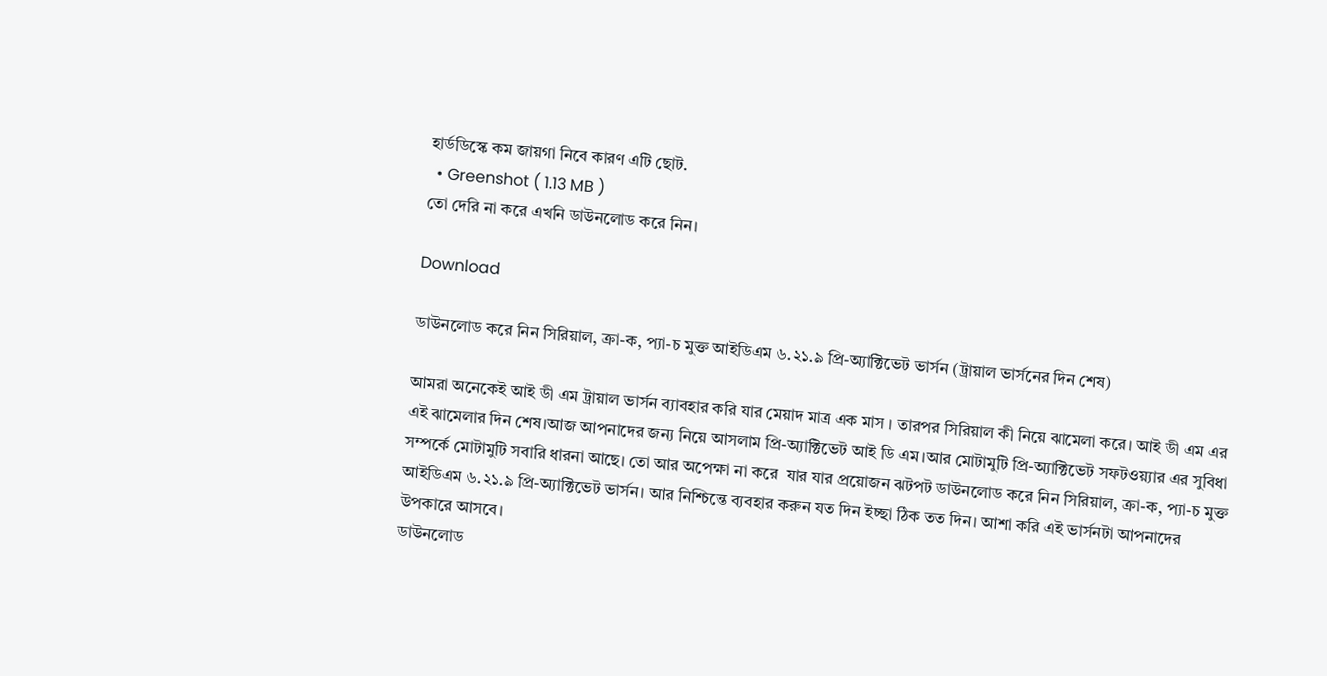হার্ডডিস্কে কম জায়গা নিবে কারণ এটি ছোট.
  • Greenshot ( 1.13 MB )
তো দেরি না করে এখনি ডাউনলোড করে নিন।

Download

ডাউনলোড করে নিন সিরিয়াল, ক্রা-ক, প্যা-চ মুক্ত আইডিএম ৬.২১.৯ প্রি-অ্যাক্টিভেট ভার্সন (ট্রায়াল ভার্সনের দিন শেষ)

আমরা অনেকেই আই ডী এম ট্রায়াল ভার্সন ব্যাবহার করি যার মেয়াদ মাত্র এক মাস । তারপর সিরিয়াল কী নিয়ে ঝামেলা করে। আই ডী এম এর এই ঝামেলার দিন শেষ।আজ আপনাদের জন্য নিয়ে আসলাম প্রি-অ্যাক্টিভেট আই ডি এম।আর মোটামুটি প্রি-অ্যাক্টিভেট সফটওয়্যার এর সুবিধা সম্পর্কে মোটামুটি সবারি ধারনা আছে। তো আর অপেক্ষা না করে  যার যার প্রয়োজন ঝটপট ডাউনলোড করে নিন সিরিয়াল, ক্রা-ক, প্যা-চ মুক্ত  আইডিএম ৬.২১.৯ প্রি-অ্যাক্টিভেট ভার্সন। আর নিশ্চিন্তে ব্যবহার করুন যত দিন ইচ্ছা ঠিক তত দিন। আশা করি এই ভার্সনটা আপনাদের উপকারে আসবে।
ডাউনলোড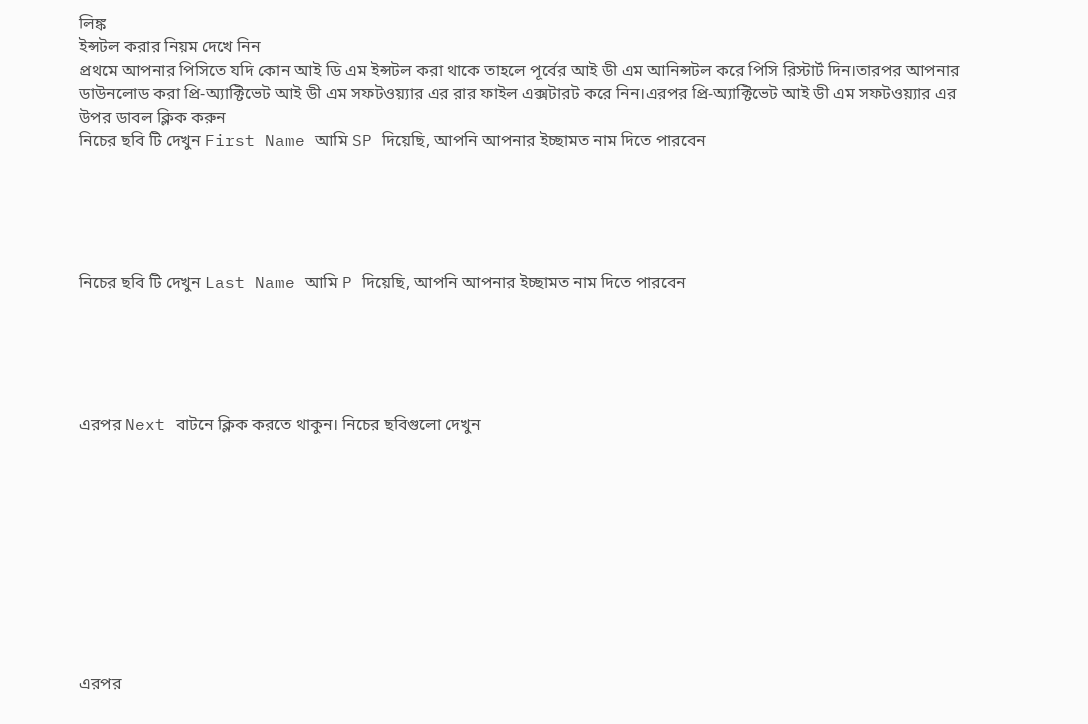লিঙ্ক
ইন্সটল করার নিয়ম দেখে নিন
প্রথমে আপনার পিসিতে যদি কোন আই ডি এম ইন্সটল করা থাকে তাহলে পূর্বের আই ডী এম আনিন্সটল করে পিসি রিস্টার্ট দিন।তারপর আপনার ডাউনলোড করা প্রি-অ্যাক্টিভেট আই ডী এম সফটওয়্যার এর রার ফাইল এক্সটারট করে নিন।এরপর প্রি-অ্যাক্টিভেট আই ডী এম সফটওয়্যার এর  উপর ডাবল ক্লিক করুন
নিচের ছবি টি দেখুন First Name আমি SP দিয়েছি, আপনি আপনার ইচ্ছামত নাম দিতে পারবেন





নিচের ছবি টি দেখুন Last Name আমি P দিয়েছি, আপনি আপনার ইচ্ছামত নাম দিতে পারবেন





এরপর Next বাটনে ক্লিক করতে থাকুন। নিচের ছবিগুলো দেখুন










এরপর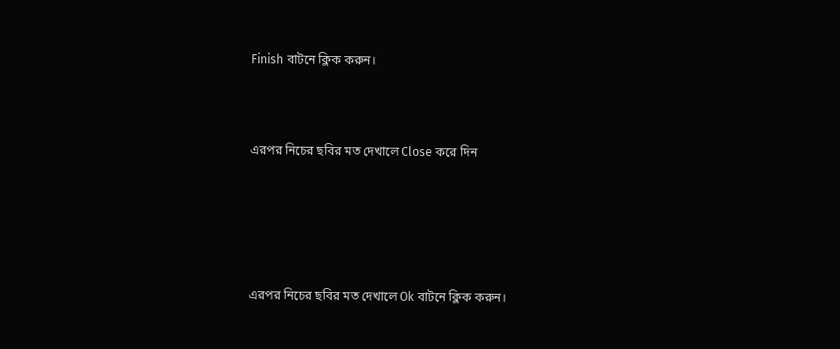Finish বাটনে ক্লিক করুন।




এরপর নিচের ছবির মত দেখালে Close করে দিন







এরপর নিচের ছবির মত দেখালে Ok বাটনে ক্লিক করুন।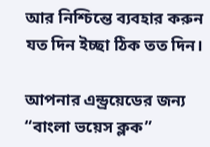আর নিশ্চিন্তে ব্যবহার করুন যত দিন ইচ্ছা ঠিক তত দিন।

আপনার এন্ড্রয়েডের জন্য “বাংলা ভয়েস ক্লক”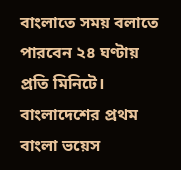বাংলাতে সময় বলাতে পারবেন ২৪ ঘণ্টায় প্রতি মিনিটে। বাংলাদেশের প্রথম বাংলা ভয়েস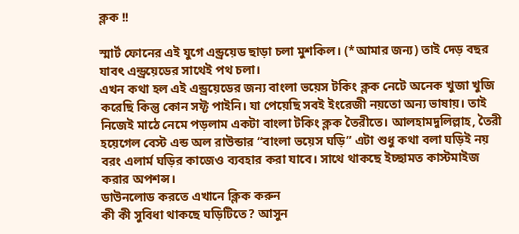ক্লক !!

স্মার্ট ফোনের এই যুগে এন্ড্রয়েড ছাড়া চলা মুশকিল। (*আমার জন্য) তাই দেড় বছর যাবৎ এন্ড্রয়েডের সাথেই পথ চলা।
এখন কথা হল এই এন্ড্রয়েডের জন্য বাংলা ভয়েস টকিং ক্লক নেটে অনেক খুজা খুজি করেছি কিন্তু কোন সফ্ট পাইনি। যা পেয়েছি সবই ইংরেজী নয়তো অন্য ভাষায়। তাই নিজেই মাঠে নেমে পড়লাম একটা বাংলা টকিং ক্লক তৈরীতে। আলহামদুলিল্লাহ, তৈরী হয়েগেল বেস্ট এন্ড অল রাউন্ডার “বাংলা ভয়েস ঘড়ি” এটা শুধু কথা বলা ঘড়িই নয় বরং এলার্ম ঘড়ির কাজেও ব্যবহার করা যাবে। সাথে থাকছে ইচ্ছামত কাস্টমাইজ করার অপশন্স।
ডাউনলোড করতে এখানে ক্লিক করুন
কী কী সুবিধা থাকছে ঘড়িটিতে? আসুন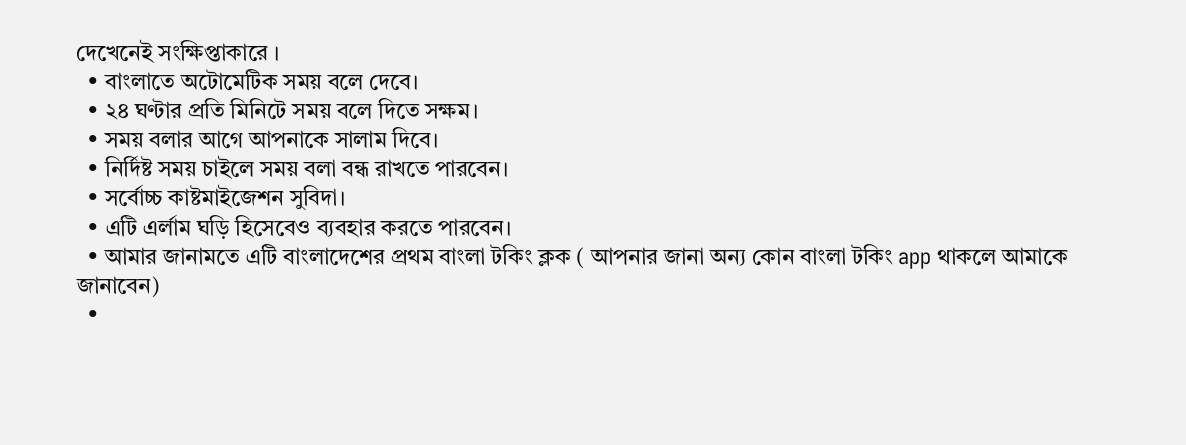দেখেনেই সংক্ষিপ্তাকারে ।
  • বাংলাতে অটোমেটিক সময় বলে দেবে।
  • ২৪ ঘণ্টার প্রতি মিনিটে সময় বলে দিতে সক্ষম।
  • সময় বলার আগে আপনাকে সালাম দিবে।
  • নির্দিষ্ট সময় চাইলে সময় বলা বন্ধ রাখতে পারবেন।
  • সর্বোচ্চ কাষ্টমাইজেশন সুবিদা।
  • এটি এর্লাম ঘড়ি হিসেবেও ব্যবহার করতে পারবেন।
  • আমার জানামতে এটি বাংলাদেশের প্রথম বাংলা টকিং ক্লক ( আপনার জানা অন্য কোন বাংলা টকিং app থাকলে আমাকে জানাবেন)
  •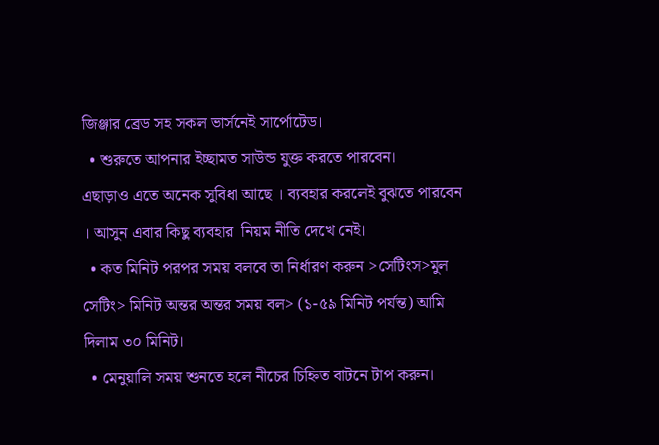জিঞ্জার ব্রেড সহ সকল ভার্সনেই সার্পোটেড।
  • শুরুতে আপনার ইচ্ছামত সাউন্ড যুক্ত করতে পারবেন।
এছাড়াও এতে অনেক সুবিধা আছে । ব্যবহার করলেই বুঝতে পারবেন । আসুন এবার কিছু ব্যবহার  নিয়ম নীতি দেখে নেই।
  • কত মিনিট পরপর সময় বলবে তা নির্ধারণ করুন >সেটিংস>মুল সেটিং> মিনিট অন্তর অন্তর সময় বল> (১-৫৯ মিনিট পর্যন্ত) আমি দিলাম ৩০ মিনিট।
  • মেনুয়ালি সময় শুনতে হলে নীচের চিহ্নিত বাটনে টাপ করুন।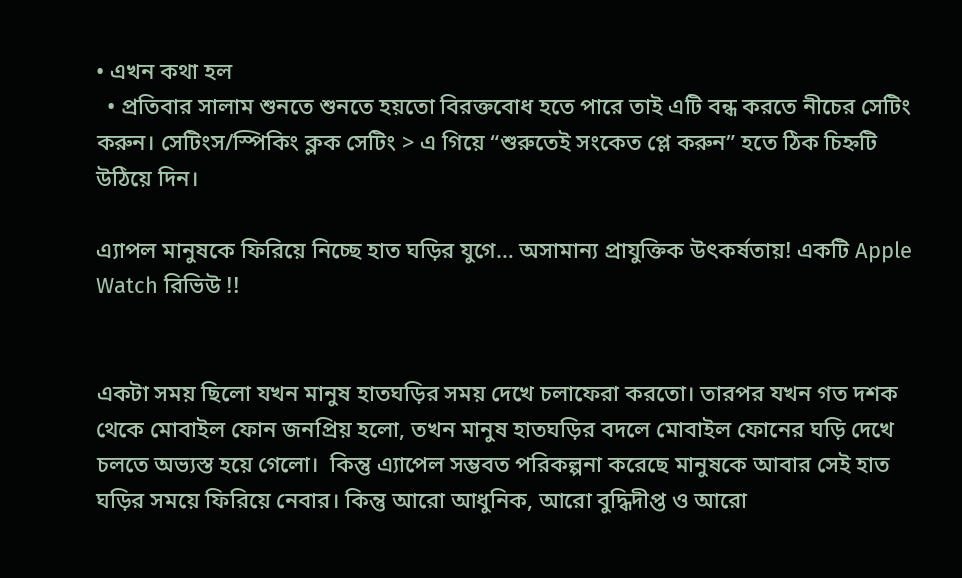• এখন কথা হল
  • প্রতিবার সালাম শুনতে শুনতে হয়তো বিরক্তবোধ হতে পারে তাই এটি বন্ধ করতে নীচের সেটিং করুন। সেটিংস/স্পিকিং ক্লক সেটিং > এ গিয়ে “শুরুতেই সংকেত প্লে করুন” হতে ঠিক চিহ্নটি উঠিয়ে দিন।

এ্যাপল মানুষকে ফিরিয়ে নিচ্ছে হাত ঘড়ির যুগে… অসামান্য প্রাযুক্তিক উৎকর্ষতায়! একটি Apple Watch রিভিউ !!


একটা সময় ছিলো যখন মানুষ হাতঘড়ির সময় দেখে চলাফেরা করতো। তারপর যখন গত দশক থেকে মোবাইল ফোন জনপ্রিয় হলো, তখন মানুষ হাতঘড়ির বদলে মোবাইল ফোনের ঘড়ি দেখে চলতে অভ্যস্ত হয়ে গেলো।  কিন্তু এ্যাপেল সম্ভবত পরিকল্পনা করেছে মানুষকে আবার সেই হাত ঘড়ির সময়ে ফিরিয়ে নেবার। কিন্তু আরো আধুনিক, আরো বুদ্ধিদীপ্ত ও আরো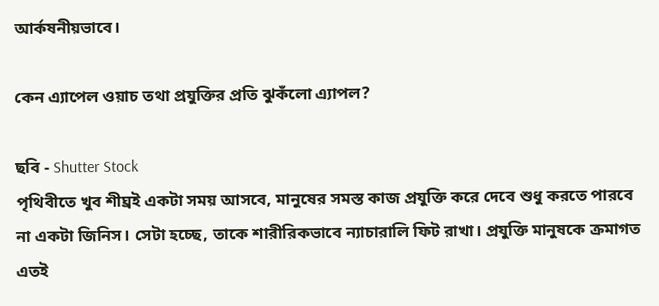আর্কষনীয়ভাবে।

কেন এ্যাপেল ওয়াচ তথা প্রযুক্তির প্রতি ঝুকঁলো এ্যাপল?

ছবি - Shutter Stock
পৃথিবীতে খুব শীঘ্রই একটা সময় আসবে, মানুষের সমস্ত কাজ প্রযুক্তি করে দেবে শুধু করতে পারবে না একটা জিনিস। সেটা হচ্ছে, তাকে শারীরিকভাবে ন্যাচারালি ফিট রাখা। প্রযুক্তি মানুষকে ক্রমাগত এতই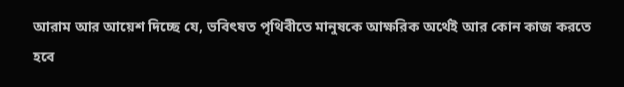আরাম আর আয়েশ দিচ্ছে যে, ভবিৎষত পৃথিবীতে মানুষকে আক্ষরিক অর্থেই আর কোন কাজ করতে হবে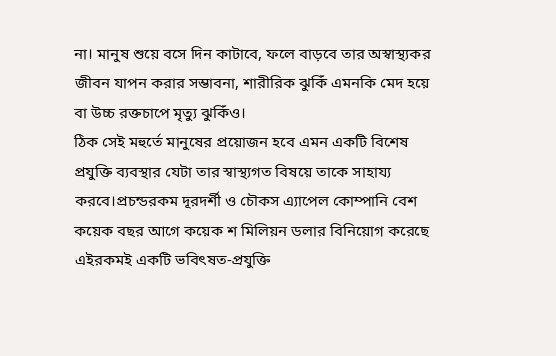না। মানুষ শুয়ে বসে দিন কাটাবে, ফলে বাড়বে তার অস্বাস্থ্যকর জীবন যাপন করার সম্ভাবনা, শারীরিক ঝুকিঁ এমনকি মেদ হয়ে বা উচ্চ রক্তচাপে মৃত্যু ঝুকিঁও।
ঠিক সেই মহুর্তে মানুষের প্রয়োজন হবে এমন একটি বিশেষ প্রযুক্তি ব্যবস্থার যেটা তার স্বাস্থ্যগত বিষয়ে তাকে সাহায্য করবে।প্রচন্ডরকম দূরদর্শী ও চৌকস এ্যাপেল কোম্পানি বেশ কয়েক বছর আগে কয়েক শ মিলিয়ন ডলার বিনিয়োগ করেছে এইরকমই একটি ভবিৎষত-প্রযুক্তি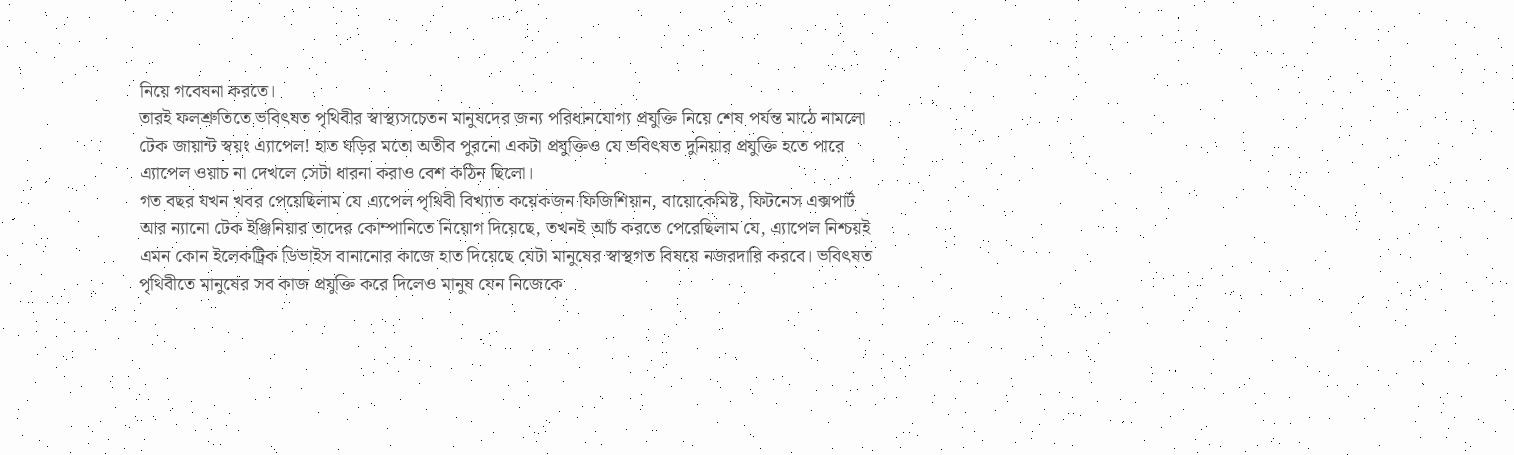নিয়ে গবেষনা করতে।
তারই ফলশ্রুতিতে ভবিৎষত পৃথিবীর স্বাস্থ্যসচেতন মানুষদের জন্য পরিধানযোগ্য প্রযুক্তি নিয়ে শেষ পর্যন্ত মাঠে নামলো টেক জায়ান্ট স্বয়ং এ্যাপেল! হাত ঘড়ির মতো অতীব পুরনো একটা প্রযুক্তিও যে ভবিৎষত দুনিয়ার প্রযুক্তি হতে পারে এ্যাপেল ওয়াচ না দেখলে সেটা ধারনা করাও বেশ কঠিন ছিলো।
গত বছর যখন খবর পেয়েছিলাম যে এ্যপেল পৃথিবী বিখ্যাত কয়েকজন ফিজিশিয়ান, বায়োকেমিষ্ট, ফিটনেস এক্সপার্ট আর ন্যানো টেক ইঞ্জিনিয়ার তাদের কোম্পানিতে নিয়োগ দিয়েছে, তখনই আচঁ করতে পেরেছিলাম যে, এ্যাপেল নিশ্চয়ই এমন কোন ইলেকট্রিক ডিভাইস বানানোর কাজে হাত দিয়েছে যেটা মানুষের স্বাস্থগত বিষয়ে নজরদারি করবে। ভবিৎষত পৃথিবীতে মানুষের সব কাজ প্রযুক্তি করে দিলেও মানুষ যেন নিজেকে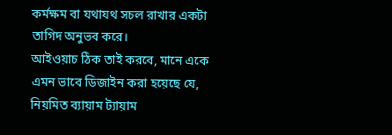কর্মক্ষম বা যথাযথ সচল রাখার একটা তাগিদ অনুভব করে।
আইওয়াচ ঠিক তাই করবে, মানে একে এমন ভাবে ডিজাইন করা হয়েছে যে, নিয়মিত ব্যায়াম ট্যায়াম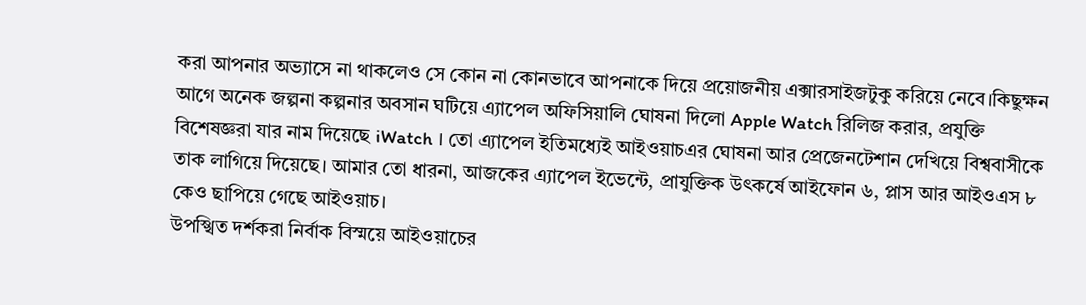করা আপনার অভ্যাসে না থাকলেও সে কোন না কোনভাবে আপনাকে দিয়ে প্রয়োজনীয় এক্সারসাইজটুকু করিয়ে নেবে।কিছুক্ষন আগে অনেক জল্পনা কল্পনার অবসান ঘটিয়ে এ্যাপেল অফিসিয়ালি ঘোষনা দিলো Apple Watch রিলিজ করার, প্রযুক্তি বিশেষজ্ঞরা যার নাম দিয়েছে iWatch । তো এ্যাপেল ইতিমধ্যেই আইওয়াচএর ঘোষনা আর প্রেজেনটেশান দেখিয়ে বিশ্ববাসীকে তাক লাগিয়ে দিয়েছে। আমার তো ধারনা, আজকের এ্যাপেল ইভেন্টে, প্রাযুক্তিক উৎকর্ষে আইফোন ৬, প্লাস আর আইওএস ৮ কেও ছাপিয়ে গেছে আইওয়াচ।
উপস্খিত দর্শকরা নির্বাক বিস্ময়ে আইওয়াচের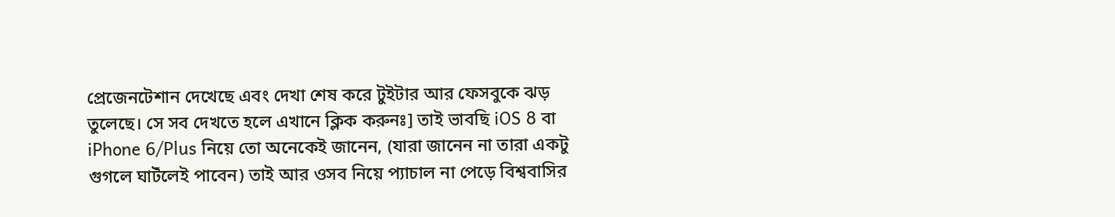প্রেজেনটেশান দেখেছে এবং দেখা শেষ করে টুইটার আর ফেসবুকে ঝড় তুলেছে। সে সব দেখতে হলে এখানে ক্লিক করুনঃ] তাই ভাবছি iOS 8 বা iPhone 6/Plus নিয়ে তো অনেকেই জানেন, (যারা জানেন না তারা একটু গুগলে ঘাটঁলেই পাবেন) তাই আর ওসব নিয়ে প্যাচাল না পেড়ে বিশ্ববাসির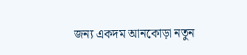জন্য একদম আনকোড়া নতুন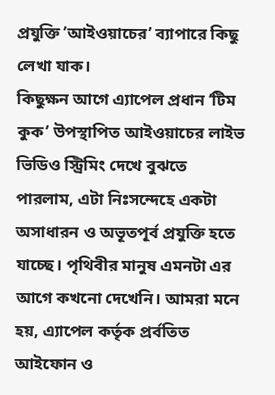প্রযুক্তি ’আইওয়াচের’ ব্যাপারে কিছু লেখা যাক।
কিছুক্ষন আগে এ্যাপেল প্রধান ‘টিম কুক’ উপস্থাপিত আইওয়াচের লাইভ ভিডিও স্ট্রিমিং দেখে বুঝতে পারলাম, এটা নিঃসন্দেহে একটা অসাধারন ও অভূতপূর্ব প্রযুক্তি হতে যাচ্ছে। পৃথিবীর মানুষ এমনটা এর আগে কখনো দেখেনি। আমরা মনে হয়, এ্যাপেল কর্তৃক প্রর্বতিত আইফোন ও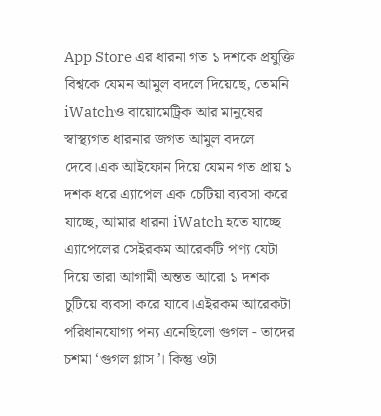App Store এর ধারনা গত ১ দশকে প্রযুক্তি বিশ্বকে যেমন আমুল বদলে দিয়েছে, তেমনি iWatchও বায়োমেট্রিক আর মানুষের স্বাস্থ্যগত ধারনার জগত আমুল বদলে দেবে।এক আইফোন দিয়ে যেমন গত প্রায় ১ দশক ধরে এ্যাপেল এক চেটিয়া ব্যবসা করে যাচ্ছে, আমার ধারনা iWatch হতে যাচ্ছে এ্যাপেলের সেইরকম আরেকটি পণ্য যেটা দিয়ে তারা আগামী অন্তত আরো ১ দশক চুটিয়ে ব্যবসা করে যাবে।এইরকম আরেকটা পরিধানযোগ্য পন্য এনেছিলো গুগল - তাদের চশমা ‘গুগল গ্লাস’। কিন্তু ওটা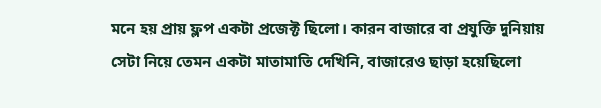মনে হয় প্রায় ফ্লপ একটা প্রজেক্ট ছিলো। কারন বাজারে বা প্রযুক্তি দুনিয়ায় সেটা নিয়ে তেমন একটা মাতামাতি দেখিনি, বাজারেও ছাড়া হয়েছিলো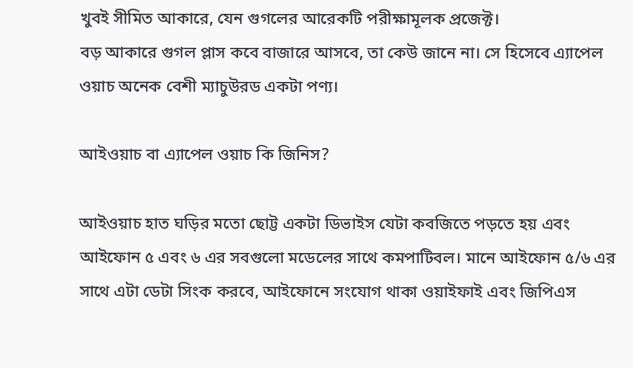খুবই সীমিত আকারে, যেন গুগলের আরেকটি পরীক্ষামূলক প্রজেক্ট।
বড় আকারে গুগল প্লাস কবে বাজারে আসবে, তা কেউ জানে না। সে হিসেবে এ্যাপেল ওয়াচ অনেক বেশী ম্যাচুউরড একটা পণ্য।

আইওয়াচ বা এ্যাপেল ওয়াচ কি জিনিস?

আইওয়াচ হাত ঘড়ির মতো ছোট্ট একটা ডিভাইস যেটা কবজিতে পড়তে হয় এবং আইফোন ৫ এবং ৬ এর সবগুলো মডেলের সাথে কমপাটিবল। মানে আইফোন ৫/৬ এর সাথে এটা ডেটা সিংক করবে, আইফোনে সংযোগ থাকা ওয়াইফাই এবং জিপিএস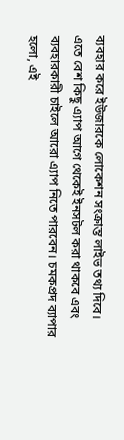ব্যবহার করে ইউজারকে লোকেশন সংক্রান্ত লাইভ তথ্য দিবে। এতে বেশ কিছু এ্যাপ আগে থেকেই ইনসটল করা থাকবে এবং ব্যবহারকারী চাইলে আরো এ্যাপ নিতে পারবেন। চমকপ্রদ ব্যাপার হলো, এই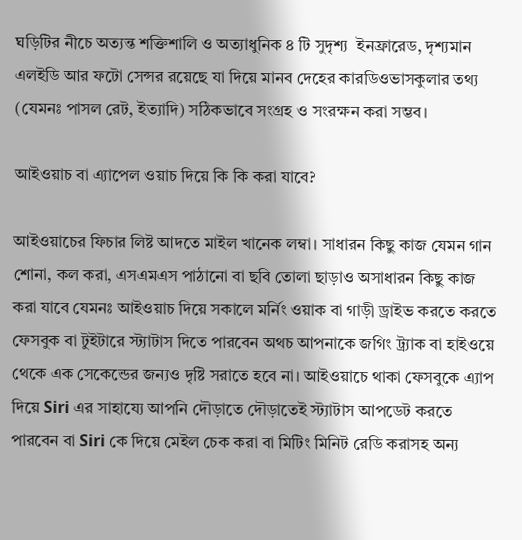ঘড়িটির নীচে অত্যন্ত শক্তিশালি ও অত্যাধুনিক ৪ টি সুদৃশ্য  ইনফ্রারেড, দৃশ্যমান এলইডি আর ফটো সেন্সর রয়েছে যা দিয়ে মানব দেহের কারডিওভাসকুলার তথ্য (যেমনঃ পাসল রেট, ইত্যাদি) সঠিকভাবে সংগ্রহ ও সংরক্ষন করা সম্ভব।

আইওয়াচ বা এ্যাপেল ওয়াচ দিয়ে কি কি করা যাবে?

আইওয়াচের ফিচার লিষ্ট আদতে মাইল খানেক লম্বা। সাধারন কিছু কাজ যেমন গান শোনা, কল করা, এসএমএস পাঠানো বা ছবি তোলা ছাড়াও অসাধারন কিছু কাজ করা যাবে যেমনঃ আইওয়াচ দিয়ে সকালে মর্নিং ওয়াক বা গাড়ী ড্রাইভ করতে করতে ফেসবুক বা টুইটারে স্ট্যাটাস দিতে পারবেন অথচ আপনাকে জগিং ট্র্যাক বা হাইওয়ে থেকে এক সেকেন্ডের জন্যও দৃষ্টি সরাতে হবে না। আইওয়াচে থাকা ফেসবুকে এ্যাপ দিয়ে Siri এর সাহায্যে আপনি দৌড়াতে দৌড়াতেই স্ট্যাটাস আপডেট করতে পারবেন বা Siri কে দিয়ে মেইল চেক করা বা মিটিং মিনিট রেডি করাসহ অন্য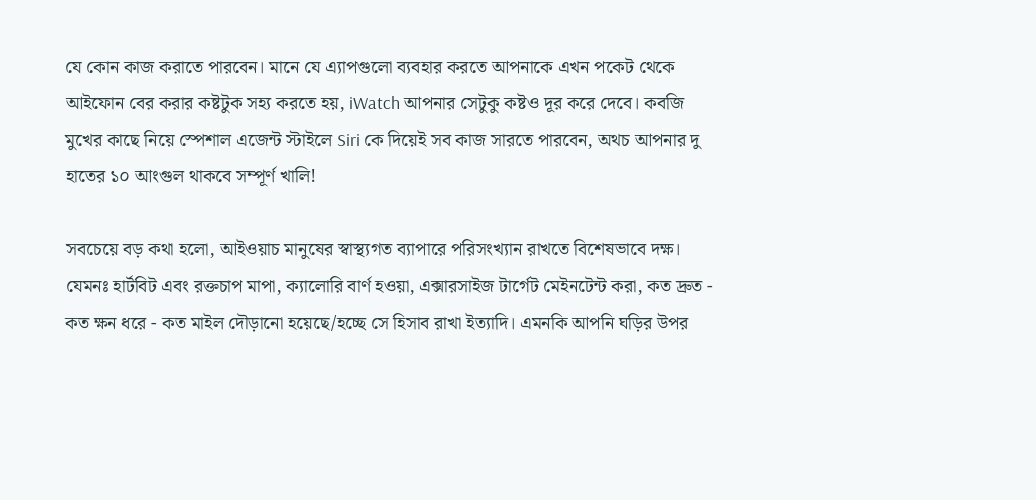যে কোন কাজ করাতে পারবেন। মানে যে এ্যাপগুলো ব্যবহার করতে আপনাকে এখন পকেট থেকে আইফোন বের করার কষ্টটুক সহ্য করতে হয়, iWatch আপনার সেটুকু কষ্টও দূর করে দেবে। কবজি মুখের কাছে নিয়ে স্পেশাল এজেন্ট স্টাইলে Siri কে দিয়েই সব কাজ সারতে পারবেন, অথচ আপনার দু হাতের ১০ আংগুল থাকবে সম্পূর্ণ খালি!

সবচেয়ে বড় কথা হলো, আইওয়াচ মানুষের স্বাস্থ্যগত ব্যাপারে পরিসংখ্যান রাখতে বিশেষভাবে দক্ষ। যেমনঃ হার্টবিট এবং রক্তচাপ মাপা, ক্যালোরি বার্ণ হওয়া, এক্সারসাইজ টার্গেট মেইনটেন্ট করা, কত দ্রুত - কত ক্ষন ধরে - কত মাইল দৌড়ানো হয়েছে/হচ্ছে সে হিসাব রাখা ইত্যাদি। এমনকি আপনি ঘড়ির উপর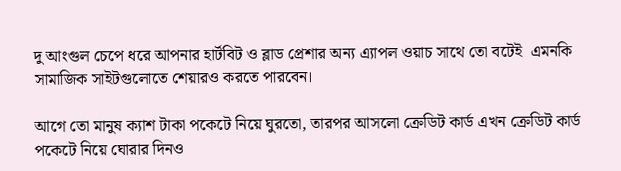দু আংগুল চেপে ধরে আপনার হার্টবিট ও ব্লাড প্রেশার অন্য এ্যাপল ওয়াচ সাথে তো বটেই  এমনকি সামাজিক সাইটগুলোতে শেয়ারও করতে পারবেন।

আগে তো মানুষ ক্যাশ টাকা পকেটে নিয়ে ঘুরতো, তারপর আসলো ক্রেডিট কার্ড এখন ক্রেডিট কার্ড পকেটে নিয়ে ঘোরার দিনও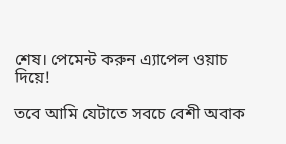শেষ। পেমেন্ট করুন এ্যাপেল ওয়াচ দিয়ে!

তবে আমি যেটাতে সবচে বেশী অবাক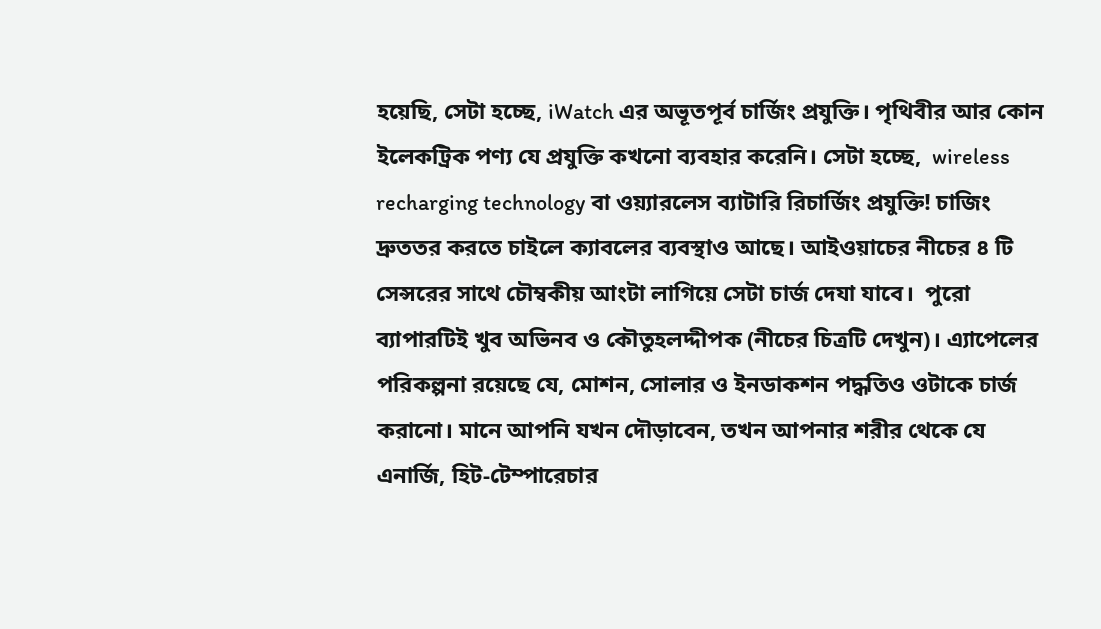হয়েছি, সেটা হচ্ছে, iWatch এর অভূতপূর্ব চার্জিং প্রযুক্তি। পৃথিবীর আর কোন ইলেকট্রিক পণ্য যে প্রযুক্তি কখনো ব্যবহার করেনি। সেটা হচ্ছে,  wireless recharging technology বা ওয়্যারলেস ব্যাটারি রিচার্জিং প্রযুক্তি! চাজিং দ্রুততর করতে চাইলে ক্যাবলের ব্যবস্থাও আছে। আইওয়াচের নীচের ৪ টি সেন্সরের সাথে চৌম্বকীয় আংটা লাগিয়ে সেটা চার্জ দেযা যাবে।  পুরো ব্যাপারটিই খুব অভিনব ও কৌতুহলদ্দীপক (নীচের চিত্রটি দেখুন)। এ্যাপেলের পরিকল্পনা রয়েছে যে, মোশন, সোলার ও ইনডাকশন পদ্ধতিও ওটাকে চার্জ করানো। মানে আপনি যখন দৌড়াবেন, তখন আপনার শরীর থেকে যে এনার্জি, হিট-টেম্পারেচার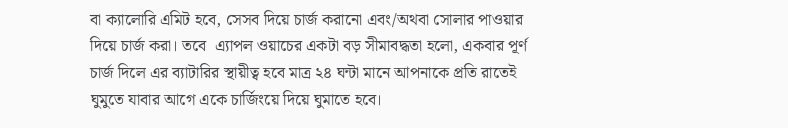বা ক্যালোরি এমিট হবে, সেসব দিয়ে চার্জ করানো এবং/অথবা সোলার পাওয়ার দিয়ে চার্জ করা। তবে  এ্যাপল ওয়াচের একটা বড় সীমাবদ্ধতা হলো, একবার পূর্ণ চার্জ দিলে এর ব্যাটারির স্থায়ীত্ব হবে মাত্র ২৪ ঘন্টা মানে আপনাকে প্রতি রাতেই ঘুমুতে যাবার আগে একে চার্জিংয়ে দিয়ে ঘুমাতে হবে।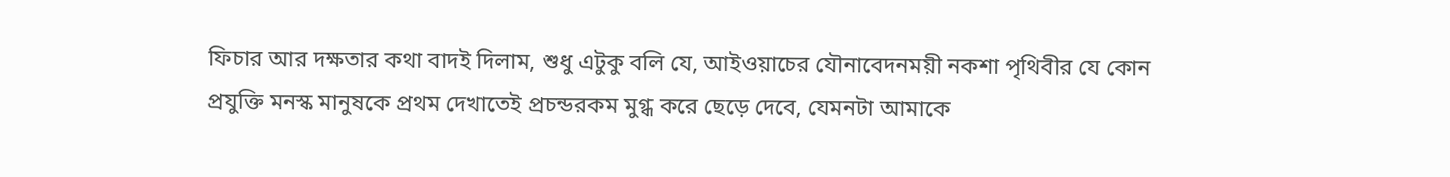ফিচার আর দক্ষতার কথা বাদই দিলাম, শুধু এটুকু বলি যে, আইওয়াচের যৌনাবেদনময়ী নকশা পৃথিবীর যে কোন প্রযুক্তি মনস্ক মানুষকে প্রথম দেখাতেই প্রচন্ডরকম মুগ্ধ করে ছেড়ে দেবে, যেমনটা আমাকে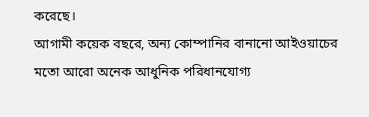করেছে।
আগামী কয়েক বছরে, অন্য কোম্পানির বানানো আইওয়াচের মতো আরো অনেক আধুনিক পরিধানযোগ্য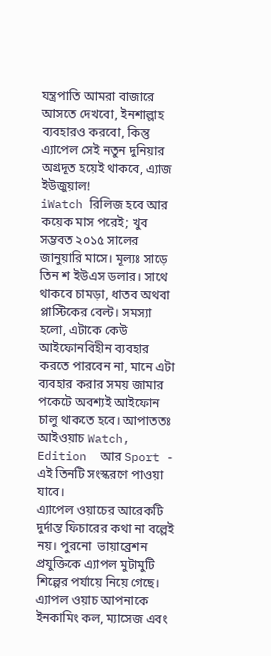যন্ত্রপাতি আমরা বাজারে আসতে দেখবো, ইনশাল্লাহ ব্যবহারও করবো, কিন্তু এ্যাপেল সেই নতুন দুনিয়ার অগ্রদূত হয়েই থাকবে, এ্যাজ ইউজুয়াল!
iWatch রিলিজ হবে আর কয়েক মাস পরেই; খুব সম্ভবত ২০১৫ সালের জানুয়ারি মাসে। মূল্যঃ সাড়ে তিন শ ইউএস ডলার। সাথে থাকবে চামড়া, ধাতব অথবা প্লাস্টিকের বেল্ট। সমস্যা হলো, এটাকে কেউ আইফোনবিহীন ব্যবহার করতে পারবেন না, মানে এটা ব্যবহার করার সময় জামার পকেটে অবশ্যই আইফোন চালু থাকতে হবে। আপাততঃ আইওয়াচ Watch, Edition  আর ‍Sport - এই তিনটি সংস্করণে পাওয়া যাবে।
এ্যাপেল ওয়াচের আরেকটি দুর্দান্ত ফিচারের কথা না বল্লেই নয়। পুরনো  ভায়াব্রেশন প্রযুক্তিকে এ্যাপল মুটামুটি শিল্পের পর্যায়ে নিয়ে গেছে। এ্যাপল ওয়াচ আপনাকে ইনকামিং কল, ম্যাসেজ এবং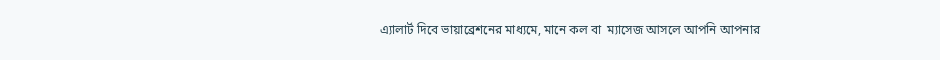এ্যালার্ট দিবে ভায়াব্রেশনের মাধ্যমে, মানে কল বা  ম্যাসেজ আসলে আপনি আপনার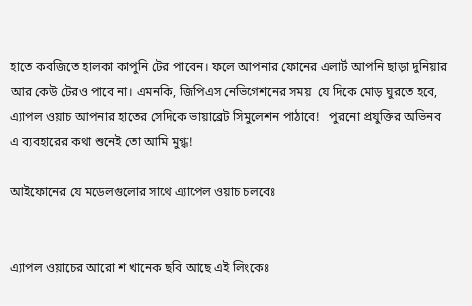হাতে কবজিতে হালকা কাপুনি টের পাবেন। ফলে আপনার ফোনের এলার্ট আপনি ছাড়া দুনিয়ার আর কেউ টেরও পাবে না। এমনকি, জিপিএস নেভিগেশনের সময়  যে দিকে মোড় ঘুরতে হবে,  এ্যাপল ওয়াচ আপনার হাতের সেদিকে ভায়াব্রেট সিমুলেশন পাঠাবে!   পুরনো প্রযুক্তির অভিনব এ ব্যবহারের কথা শুনেই তো আমি মুগ্ধ!

আইফোনের যে মডেলগুলোর সাথে এ্যাপেল ওয়াচ চলবেঃ


এ্যাপল ওয়াচের আরো শ খানেক ছবি আছে এই লিংকেঃ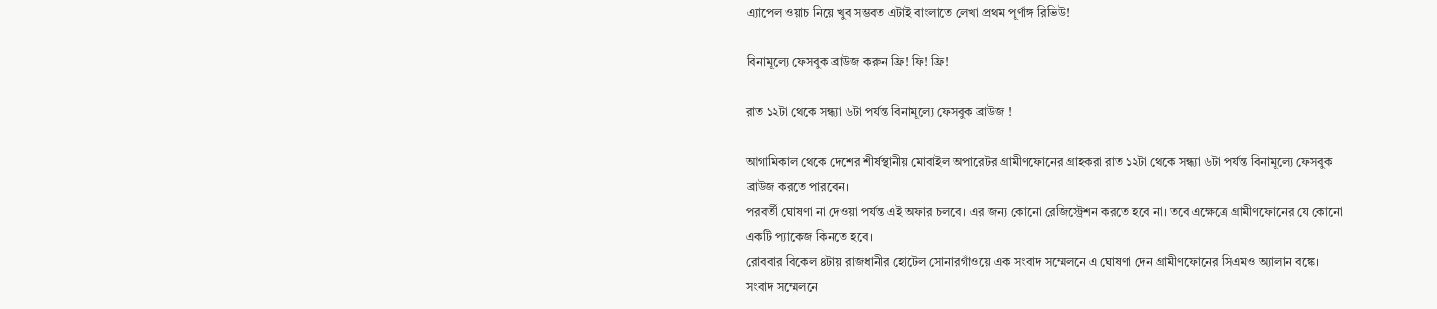এ্যাপেল ওয়াচ নিয়ে খুব সম্ভবত এটাই বাংলাতে লেখা প্রথম পূর্ণাঙ্গ রিভিউ!

বিনামূল্যে ফেসবুক ব্রাউজ করুন ফ্রি! ফি! ফ্রি!

রাত ১২টা থেকে সন্ধ্যা ৬টা পর্যন্ত বিনামূল্যে ফেসবুক ব্রাউজ !

আগামিকাল থেকে দেশের শীর্ষস্থানীয় মোবাইল অপারেটর গ্রামীণফোনের গ্রাহকরা রাত ১২টা থেকে সন্ধ্যা ৬টা পর্যন্ত বিনামূল্যে ফেসবুক ব্রাউজ করতে পারবেন।
পরবর্তী ঘোষণা না দেওয়া পর্যন্ত এই অফার চলবে। এর জন্য কোনো রেজিস্ট্রেশন করতে হবে না। তবে এক্ষেত্রে গ্রামীণফোনের যে কোনো একটি প্যাকেজ কিনতে হবে।
রোববার বিকেল ৪টায় রাজধানীর হোটেল সোনারগাঁওয়ে এক সংবাদ সম্মেলনে এ ঘোষণা দেন গ্রামীণফোনের সিএমও অ্যালান বঙ্কে।
সংবাদ সম্মেলনে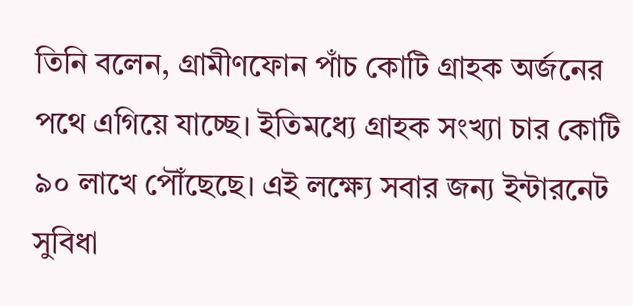তিনি বলেন, গ্রামীণফোন পাঁচ কোটি গ্রাহক অর্জনের পথে এগিয়ে যাচ্ছে। ইতিমধ্যে গ্রাহক সংখ্যা চার কোটি ৯০ লাখে পৌঁছেছে। এই লক্ষ্যে সবার জন্য ইন্টারনেট সুবিধা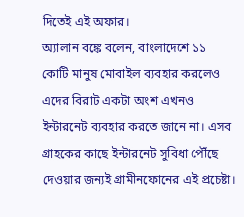দিতেই এই অফার।
অ্যালান বঙ্কে বলেন, বাংলাদেশে ১১ কোটি মানুষ মোবাইল ব্যবহার করলেও এদের বিরাট একটা অংশ এখনও ইন্টারনেট ব্যবহার করতে জানে না। এসব গ্রাহকের কাছে ইন্টারনেট সুবিধা পৌঁছে দেওয়ার জন্যই গ্রামীনফোনের এই প্রচেষ্টা।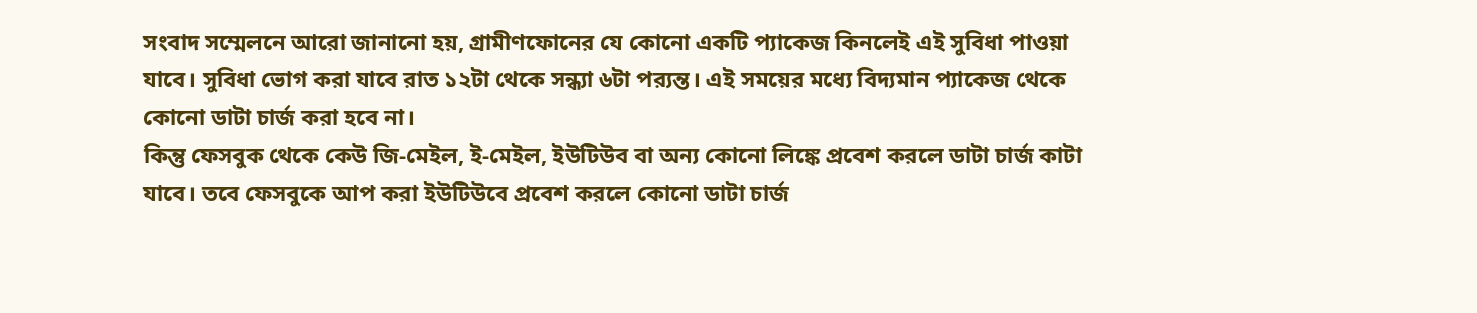সংবাদ সম্মেলনে আরো জানানো হয়, গ্রামীণফোনের যে কোনো একটি প্যাকেজ কিনলেই এই সুবিধা পাওয়া যাবে। সুবিধা ভোগ করা যাবে রাত ১২টা থেকে সন্ধ্যা ৬টা পর‌্যন্ত। এই সময়ের মধ্যে বিদ্যমান প্যাকেজ থেকে কোনো ডাটা চার্জ করা হবে না।
কিন্তু ফেসবুক থেকে কেউ জি-মেইল, ই-মেইল, ইউটিউব বা অন্য কোনো লিঙ্কে প্রবেশ করলে ডাটা চার্জ কাটা যাবে। তবে ফেসবুকে আপ করা ইউটিউবে প্রবেশ করলে কোনো ডাটা চার্জ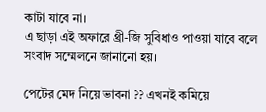কাটা যাবে না।
এ ছাড়া এই অফারে থ্রী-জি সুবিধাও পাওয়া যাবে বলে সংবাদ সম্মেলনে জানানো হয়।

পেটের মেদ নিয়ে ভাবনা ?? এখনই কমিয়ে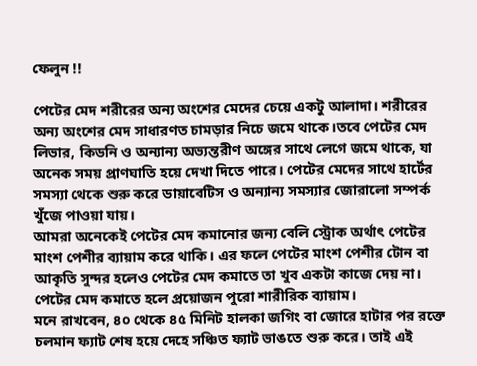ফেলুন !!

পেটের মেদ শরীরের অন্য অংশের মেদের চেয়ে একটু আলাদা। শরীরের অন্য অংশের মেদ সাধারণত চামড়ার নিচে জমে থাকে।তবে পেটের মেদ লিভার, কিডনি ও অন্যান্য অভ্যন্তরীণ অঙ্গের সাথে লেগে জমে থাকে, যা অনেক সময় প্রাণঘাতি হয়ে দেখা দিতে পারে। পেটের মেদের সাথে হার্টের সমস্যা থেকে শুরু করে ডায়াবেটিস ও অন্যান্য সমস্যার জোরালো সম্পর্ক খুঁজে পাওয়া যায়।
আমরা অনেকেই পেটের মেদ কমানোর জন্য বেলি স্ট্রোক অর্থাৎ পেটের মাংশ পেশীর ব্যায়াম করে থাকি। এর ফলে পেটের মাংশ পেশীর টোন বা আকৃতি সুন্দর হলেও পেটের মেদ কমাতে তা খুব একটা কাজে দেয় না। পেটের মেদ কমাতে হলে প্রয়োজন পুরো শারীরিক ব্যায়াম।
মনে রাখবেন, ৪০ থেকে ৪৫ মিনিট হালকা জগিং বা জোরে হাটার পর রক্তে চলমান ফ্যাট শেষ হয়ে দেহে সঞ্চিত ফ্যাট ভাঙতে শুরু করে। তাই এই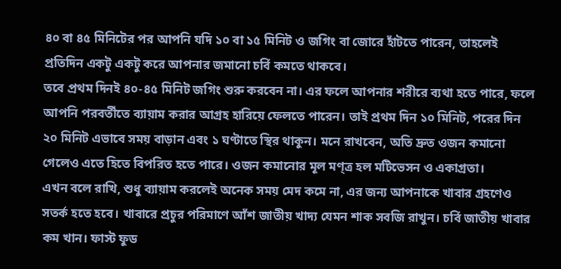৪০ বা ৪৫ মিনিটের পর আপনি যদি ১০ বা ১৫ মিনিট ও জগিং বা জোরে হাঁটতে পারেন, তাহলেই প্রতিদিন একটু একটু করে আপনার জমানো চর্বি কমতে থাকবে।
তবে প্রথম দিনই ৪০-৪৫ মিনিট জগিং শুরু করবেন না। এর ফলে আপনার শরীরে ব্যথা হতে পারে, ফলে আপনি পরবর্তীতে ব্যায়াম করার আগ্রহ হারিয়ে ফেলতে পারেন। তাই প্রথম দিন ১০ মিনিট, পরের দিন ২০ মিনিট এভাবে সময় বাড়ান এবং ১ ঘণ্টাতে স্থির থাকুন। মনে রাখবেন, অতি দ্রুত ওজন কমানো গেলেও এতে হিতে বিপরিত হতে পারে। ওজন কমানোর মূল মণ্ত্র হল মটিভেসন ও একাগ্রতা।
এখন বলে রাখি, শুধু ব্যায়াম করলেই অনেক সময় মেদ কমে না, এর জন্য আপনাকে খাবার গ্রহণেও সতর্ক হতে হবে। খাবারে প্রচুর পরিমাণে আঁশ জাতীয় খাদ্য যেমন শাক সবজি রাখুন। চর্বি জাতীয় খাবার কম খান। ফাস্ট ফুড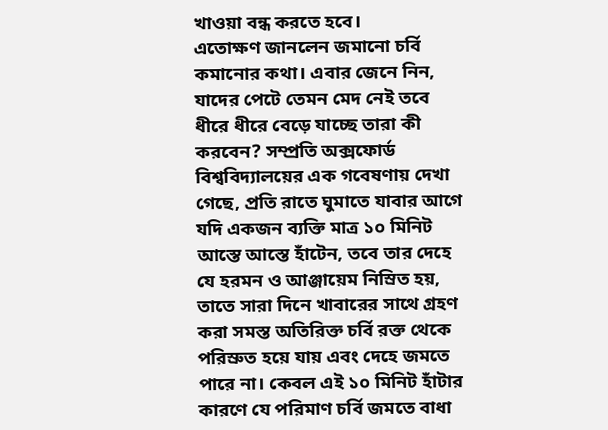খাওয়া বন্ধ করতে হবে।
এতোক্ষণ জানলেন জমানো চর্বি কমানোর কথা। এবার জেনে নিন, যাদের পেটে তেমন মেদ নেই তবে ধীরে ধীরে বেড়ে যাচ্ছে তারা কী করবেন? সম্প্রতি অক্সফোর্ড বিশ্ববিদ্যালয়ের এক গবেষণায় দেখা গেছে, প্রতি রাতে ঘুমাতে যাবার আগে যদি একজন ব্যক্তি মাত্র ১০ মিনিট আস্তে আস্তে হাঁটেন, তবে তার দেহে যে হরমন ও আঞ্জায়েম নিস্রিত হয়, তাতে সারা দিনে খাবারের সাথে গ্রহণ করা সমস্ত অতিরিক্ত চর্বি রক্ত থেকে পরিস্রুত হয়ে যায় এবং দেহে জমতে পারে না। কেবল এই ১০ মিনিট হাঁটার কারণে যে পরিমাণ চর্বি জমতে বাধা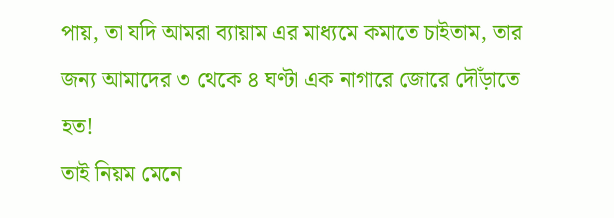পায়, তা যদি আমরা ব্যায়াম এর মাধ্যমে কমাতে চাইতাম, তার জন্য আমাদের ৩ থেকে ৪ ঘণ্টা এক নাগারে জোরে দৌঁড়াতে হত!
তাই নিয়ম মেনে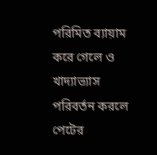পরিমিত ব্যায়াম করে গেলে ও খাদ্যাভ্যাস পরিবর্তন করলে পেটের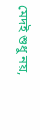মেদই শুধু নয়,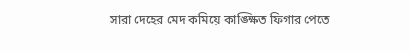সারা দেহের মেদ কমিয়ে কাঙ্ক্ষিত ফিগার পেতে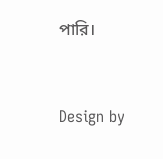পারি।


Design by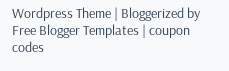Wordpress Theme | Bloggerized by Free Blogger Templates | coupon codes